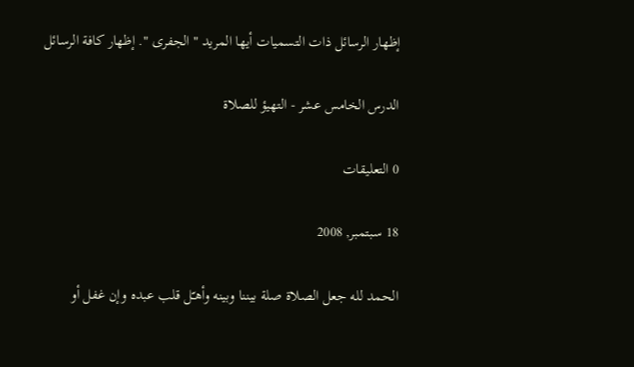إظهار الرسائل ذات التسميات أيها المريد " الجفرى ". إظهار كافة الرسائل

الدرس الخامس عشر - التهيؤ للصلاة

0 التعليقات

18 سبتمبر, 2008

الحمد لله جعل الصلاة صلة بيننا وبينه وأهـّل قلب عبده وإن غفل أو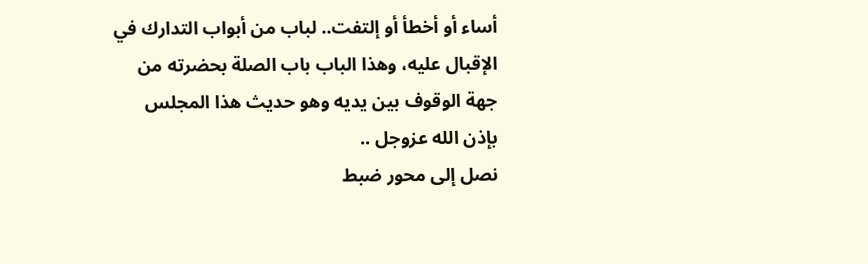أساء أو أخطأ أو إلتفت.. لباب من أبواب التدارك في الإقبال عليه، وهذا الباب باب الصلة بحضرته من جهة الوقوف بين يديه وهو حديث هذا المجلس بإذن الله عزوجل ..
نصل إلى محور ضبط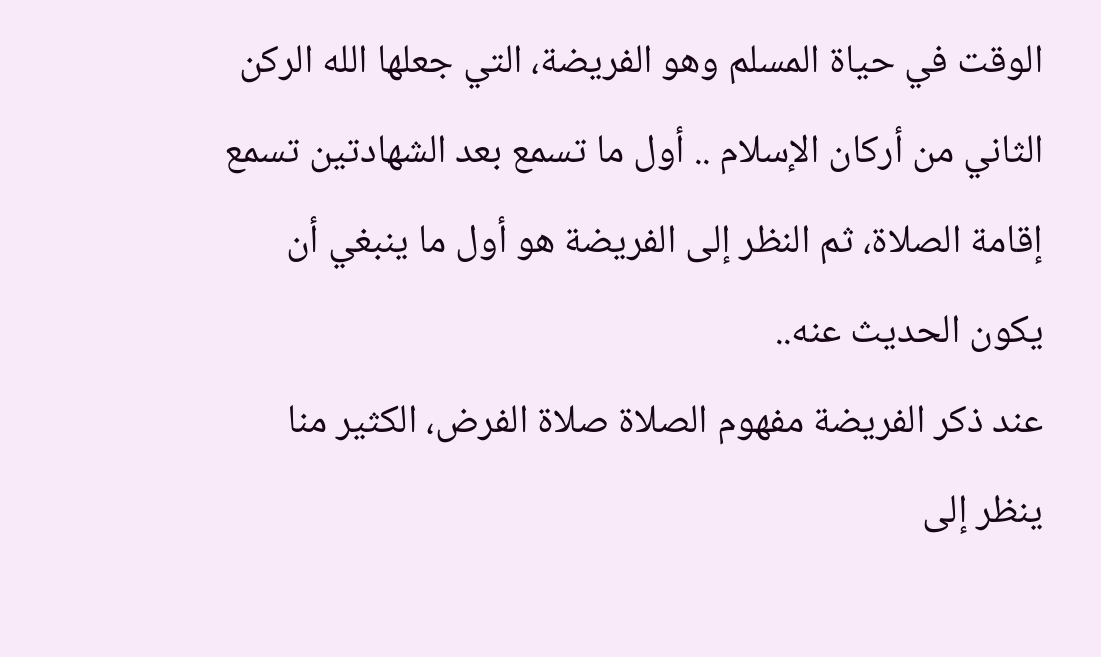الوقت في حياة المسلم وهو الفريضة، التي جعلها الله الركن الثاني من أركان الإسلام .. أول ما تسمع بعد الشهادتين تسمع إقامة الصلاة، ثم النظر إلى الفريضة هو أول ما ينبغي أن يكون الحديث عنه..
عند ذكر الفريضة مفهوم الصلاة صلاة الفرض، الكثير منا ينظر إلى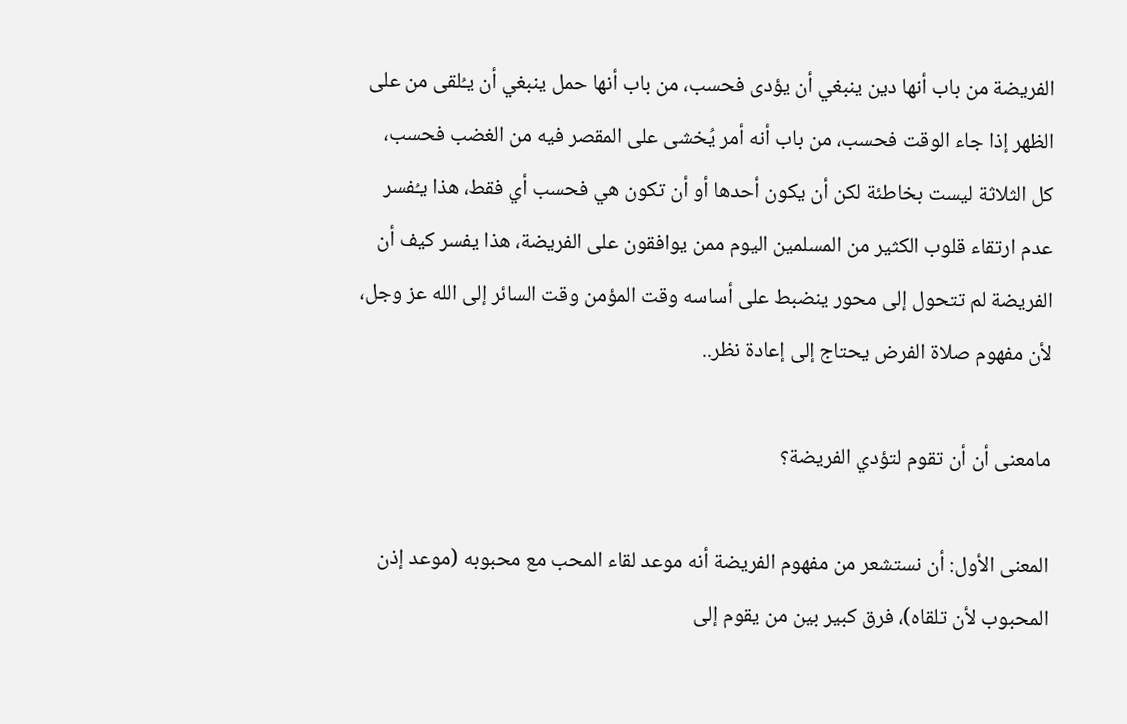الفريضة من باب أنها دين ينبغي أن يؤدى فحسب، من باب أنها حمل ينبغي أن يـُلقى من على الظهر إذا جاء الوقت فحسب، من باب أنه أمر يُخشى على المقصر فيه من الغضب فحسب، كل الثلاثة ليست بخاطئة لكن أن يكون أحدها أو أن تكون هي فحسب أي فقط، هذا يـُفسر عدم ارتقاء قلوب الكثير من المسلمين اليوم ممن يوافقون على الفريضة، هذا يفسر كيف أن الفريضة لم تتحول إلى محور ينضبط على أساسه وقت المؤمن وقت السائر إلى الله عز وجل، لأن مفهوم صلاة الفرض يحتاج إلى إعادة نظر..

مامعنى أن أن تقوم لتؤدي الفريضة؟

المعنى الأول: أن نستشعر من مفهوم الفريضة أنه موعد لقاء المحب مع محبوبه (موعد إذن المحبوب لأن تلقاه)، فرق كبير بين من يقوم إلى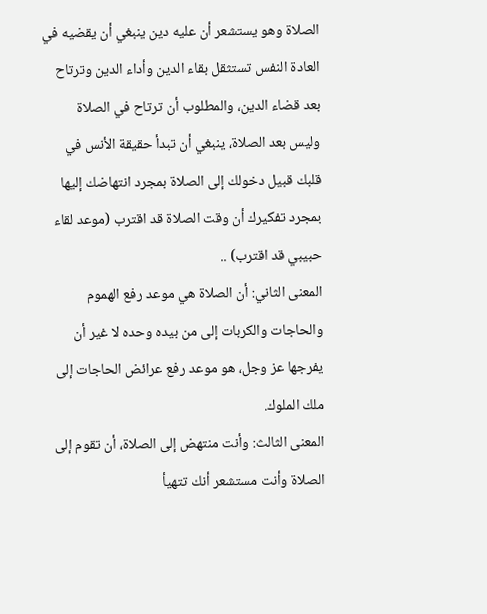الصلاة وهو يستشعر أن عليه دين ينبغي أن يقضيه في العادة النفس تستثقل بقاء الدين وأداء الدين وترتاح بعد قضاء الدين، والمطلوب أن ترتاح في الصلاة وليس بعد الصلاة، ينبغي أن تبدأ حقيقة الأنس في قلبك قبيل دخولك إلى الصلاة بمجرد انتهاضك إليها بمجرد تفكيرك أن وقت الصلاة قد اقترب (موعد لقاء حبيبي قد اقترب) ..
المعنى الثاني: أن الصلاة هي موعد رفع الهموم والحاجات والكربات إلى من بيده وحده لا غير أن يفرجها عز وجل، هو موعد رفع عرائض الحاجات إلى ملك الملوك.
المعنى الثالث: وأنت منتهض إلى الصلاة، أن تقوم إلى الصلاة وأنت مستشعر أنك تتهيأ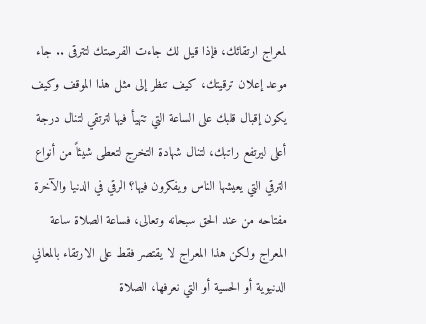لمعراج ارتقائك، فإذا قيل لك جاءت الفرصتك لتترقى .. جاء موعد إعلان ترقيتك، كيف تنظر إلى مثل هذا الموقف وكيف يكون إقبال قلبك على الساعة التي تتهيأ فيها لترتقي لتنال درجة أعلى ليرتفع راتبك، لتنال شهادة التخرج لتعطى شيئاً من أنواع الترقي التي يعيشها الناس ويفكرون فيها؟ الرقي في الدنيا والآخرة مفتاحه من عند الحق سبحانه وتعالى، فساعة الصلاة ساعة المعراج ولكن هذا المعراج لا يقتصر فقط على الارتقاء بالمعاني الدنيوية أو الحسية أو التي نعرفها، الصلاة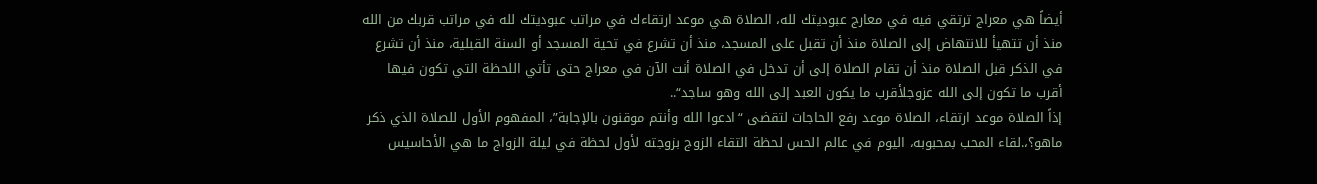أيضاً هي معراج ترتقي فيه في معارج عبوديتك لله، الصلاة هي موعد ارتقاءك في مراتب عبوديتك لله في مراتب قربك من الله منذ أن تتهيأ للانتهاض إلى الصلاة منذ أن تقبل على المسجد، منذ أن تشرع في تحية المسجد أو السنة القبلية، منذ أن تشرع في الذكر قبل الصلاة منذ أن تقام الصلاة إلى أن تدخل في الصلاة أنت الآن في معراج حتى تأتي اللحظة التي تكون فيها أقرب ما تكون إلى الله عزوجلأقرب ما يكون العبد إلى الله وهو ساجد“..
إذاً الصلاة موعد ارتقاء، الصلاة موعد رفع الحاجات لتقضى “ادعوا الله وأنتم موقنون بالإجابة”، المفهوم الأول للصلاة الذي ذكر ماهو؟،.لقاء المحب بمحبوبه، اليوم في عالم الحس لحظة التقاء الزوج بزوجته لأول لحظة في ليلة الزواج ما هي الأحاسيس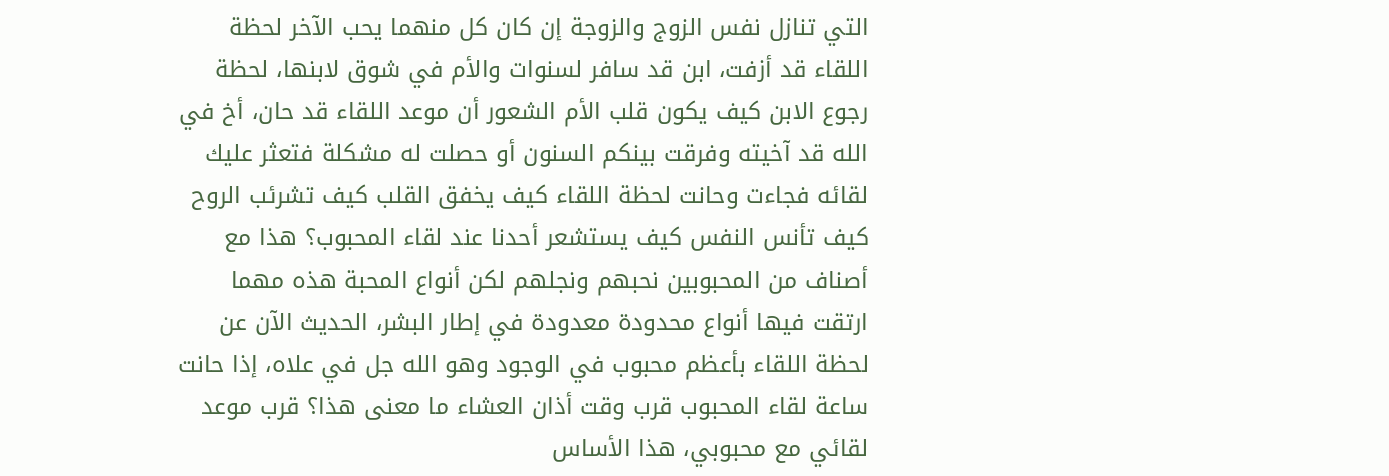التي تنازل نفس الزوج والزوجة إن كان كل منهما يحب الآخر لحظة اللقاء قد أزفت، ابن قد سافر لسنوات والأم في شوق لابنها، لحظة رجوع الابن كيف يكون قلب الأم الشعور أن موعد اللقاء قد حان، أخ في الله قد آخيته وفرقت بينكم السنون أو حصلت له مشكلة فتعثر عليك لقائه فجاءت وحانت لحظة اللقاء كيف يخفق القلب كيف تشرئب الروح كيف تأنس النفس كيف يستشعر أحدنا عند لقاء المحبوب؟ هذا مع أصناف من المحبوبين نحبهم ونجلهم لكن أنواع المحبة هذه مهما ارتقت فيها أنواع محدودة معدودة في إطار البشر، الحديث الآن عن لحظة اللقاء بأعظم محبوب في الوجود وهو الله جل في علاه، إذا حانت ساعة لقاء المحبوب قرب وقت أذان العشاء ما معنى هذا؟ قرب موعد لقائي مع محبوبي، هذا الأساس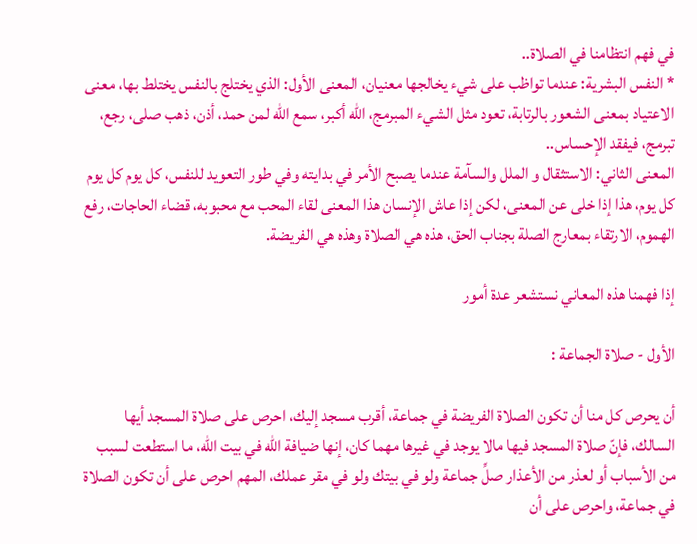في فهم انتظامنا في الصلاة..
* النفس البشرية: عندما تواظب على شيء يخالجها معنيان، المعنى الأول: الذي يختلج بالنفس يختلط بها، معنى الاعتياد بمعنى الشعور بالرتابة، تعود مثل الشيء المبرمج، الله أكبر، سمع الله لمن حمد، أذن، ذهب صلى، رجع، تبرمج، فيفقد الإحساس..
المعنى الثاني: الاستثقال و الملل والسآمة عندما يصبح الأمر في بدايته وفي طور التعويد للنفس، كل يوم كل يوم كل يوم، هذا إذا خلى عن المعنى، لكن إذا عاش الإنسان هذا المعنى لقاء المحب مع محبوبه، قضاء الحاجات، رفع الهموم، الارتقاء بمعارج الصلة بجناب الحق، هذه هي الصلاة وهذه هي الفريضة.

إذا فهمنا هذه المعاني نستشعر عدة أمور

الأول - صلاة الجماعة :

أن يحرص كل منا أن تكون الصلاة الفريضة في جماعة، أقرب مسجد إليك، احرص على صلاة المسجد أيها السالك، فإنّ صلاة المسجد فيها مالا يوجد في غيرها مهما كان، إنها ضيافة الله في بيت الله، ما استطعت لسبب من الأسباب أو لعذر من الأعذار صلِّ جماعة ولو في بيتك ولو في مقر عملك، المهم احرص على أن تكون الصلاة في جماعة، واحرص على أن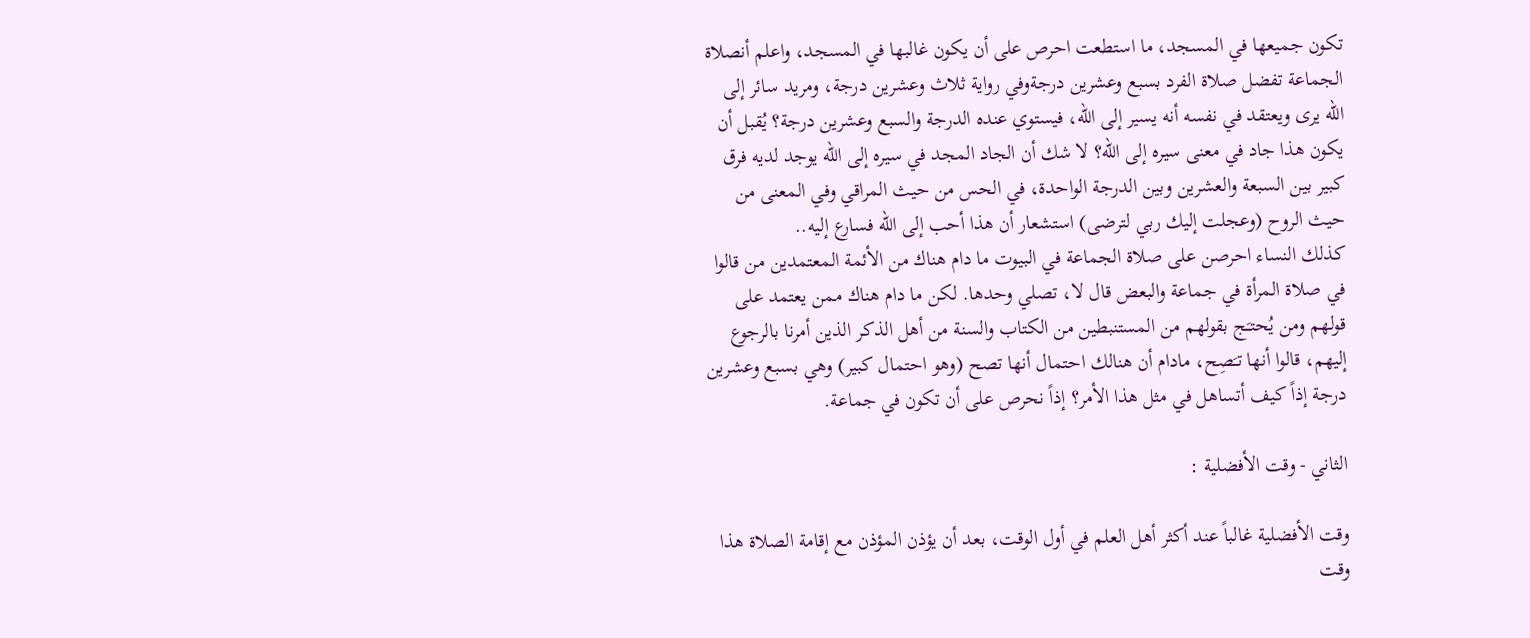تكون جميعها في المسجد، ما استطعت احرص على أن يكون غالبها في المسجد، واعلم أنصلاة الجماعة تفضل صلاة الفرد بسبع وعشرين درجةوفي رواية ثلاث وعشرين درجة، ومريد سائر إلى الله يرى ويعتقد في نفسه أنه يسير إلى الله، فيستوي عنده الدرجة والسبع وعشرين درجة؟ يُقبل أن يكون هذا جاد في معنى سيره إلى الله؟ لا شك أن الجاد المجد في سيره إلى الله يوجد لديه فرق كبير بين السبعة والعشرين وبين الدرجة الواحدة، في الحس من حيث المراقي وفي المعنى من حيث الروح (وعجلت إليك ربي لترضى) استشعار أن هذا أحب إلى الله فسارع إليه..
كذلك النساء احرصن على صلاة الجماعة في البيوت ما دام هناك من الأئمة المعتمدين من قالوا في صلاة المرأة في جماعة والبعض قال لا، تصلي وحدها. لكن ما دام هناك ممن يعتمد على قولهم ومن يُحتـَج بقولهم من المستنبطين من الكتاب والسنة من أهل الذكر الذين أمرنا بالرجوع إليهم، قالوا أنها تـَصِح، مادام أن هنالك احتمال أنها تصح (وهو احتمال كبير) وهي بسبع وعشرين درجة إذاً كيف أتساهل في مثل هذا الأمر؟ إذاً نحرص على أن تكون في جماعة.

الثاني - وقت الأفضلية :

وقت الأفضلية غالباً عند أكثر أهل العلم في أول الوقت، بعد أن يؤذن المؤذن مع إقامة الصلاة هذا وقت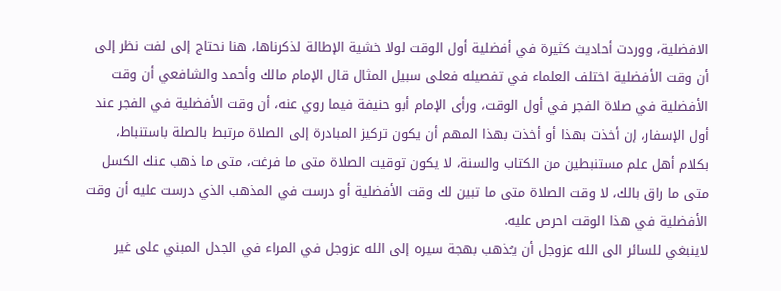الافضلية، ووردت أحاديث كثيرة في أفضلية أول الوقت لولا خشية الإطالة لذكرناها، هنا نحتاج إلى لفت نظر إلى أن وقت الأفضلية اختلف العلماء في تفصيله فعلى سبيل المثال قال الإمام مالك وأحمد والشافعي أن وقت الأفضلية في صلاة الفجر في أول الوقت، ورأى الإمام أبو حنيفة فيما روي عنه، أن وقت الأفضلية في الفجر عند أول الإسفار، إن أخذت بهذا أو أخذت بهذا المهم أن يكون تركيز المبادرة إلى الصلاة مرتبط بالصلة باستنباط، بكلام أهل علم مستنبطين من الكتاب والسنة، لا يكون توقيت الصلاة متى ما فرغت، متى ما ذهب عنك الكسل متى ما راق بالك، لا وقت الصلاة متى ما تبين لك وقت الأفضلية أو درست في المذهب الذي درست عليه أن وقت الأفضلية في هذا الوقت احرص عليه.
لاينبغي للسائر الى الله عزوجل أن يـُذهب بهجة سيره إلى الله عزوجل في المراء في الجدل المبني على غير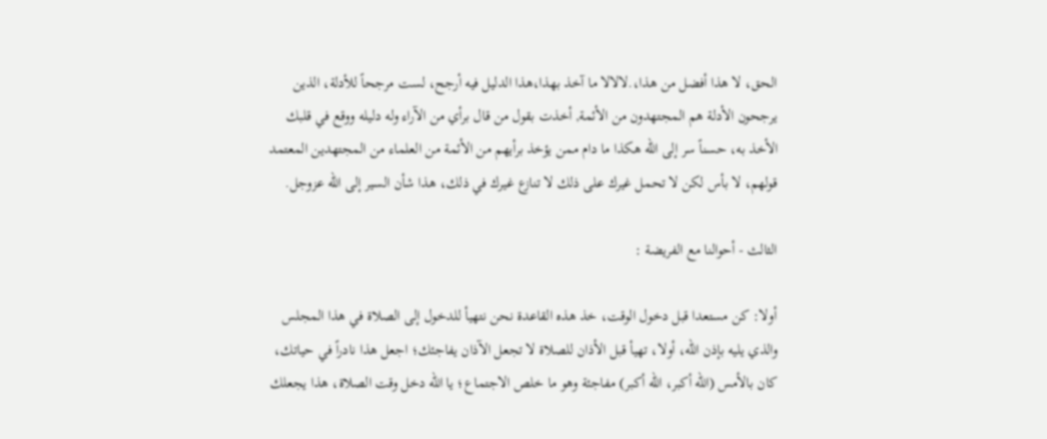الحق، لا هذا أفضل من هذا،.لالالا ما آخذ بهذا،هذا الدليل فيه أرجح، لست مرجحاً للأدلة، الذين يرجحون الأدلة هم المجتهدون من الأئمة, أخذت بقول من قال برأي من الآراء وله دليله ووقع في قلبك الأخذ به، حسناً سر إلى الله هكذا ما دام ممن يؤخذ برأيهم من الأئمة من العلماء من المجتهدين المعتمد قولهم، لا بأس لكن لا تحمل غيرك على ذلك لا تنازع غيرك في ذلك، هذا شأن السير إلى الله عزوجل.

الثالث - أحوالنا مع الفريضة :

أولا: كن مستعدا قبل دخول الوقت، خذ هذه القاعدة نحن نتهيأ للدخول إلى الصلاة في هذا المجلس والذي يليه بإذن الله، أولا، تهيأ قبل الأذان للصلاة لا تجعل الآذان يفاجئك؛ اجعل هذا نادراً في حياتك، كان بالأمس (الله أكبر، الله أكبر) مفاجئة وهو ما خلص الاجتماع؛ يا الله دخل وقت الصلاة، هذا يجعلك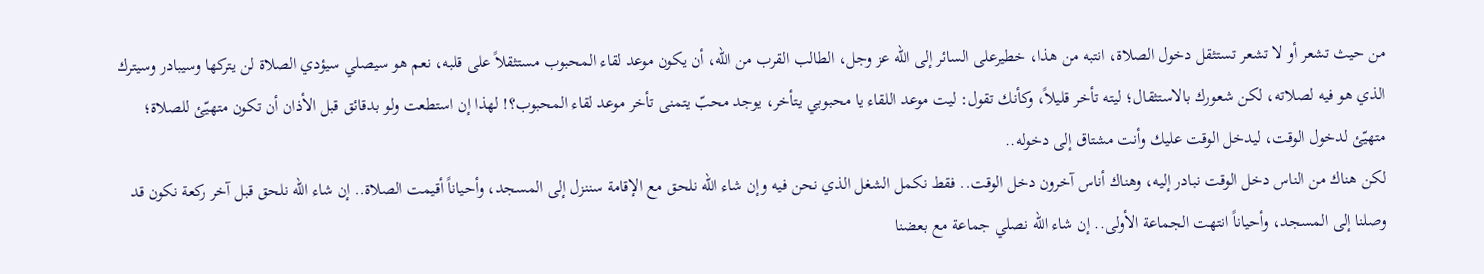من حيث تشعر أو لا تشعر تستثقل دخول الصلاة، انتبه من هذا، خطيرعلى السائر إلى الله عز وجل، الطالب القرب من الله، أن يكون موعد لقاء المحبوب مستثقلاً على قلبه، نعم هو سيصلي سيؤدي الصلاة لن يتركها وسيبادر وسيترك الذي هو فيه لصلاته، لكن شعورك بالاستثقال؛ ليته تأخر قليلاً، وكأنك تقول: ليت موعد اللقاء يا محبوبي يتأخر، يوجد محبّ يتمنى تأخر موعد لقاء المحبوب؟! لهذا إن استطعت ولو بدقائق قبل الأذان أن تكون متهيّئ للصلاة؛ متهيّئ لدخول الوقت، ليدخل الوقت عليك وأنت مشتاق إلى دخوله..
لكن هناك من الناس دخل الوقت نبادر إليه، وهناك أناس آخرون دخل الوقت.. فقط نكمل الشغل الذي نحن فيه وإن شاء الله نلحق مع الإقامة سننزل إلى المسجد، وأحياناً أقيمت الصلاة.. إن شاء الله نلحق قبل آخر ركعة نكون قد وصلنا إلى المسجد، وأحياناً انتهت الجماعة الأولى.. إن شاء الله نصلي جماعة مع بعضنا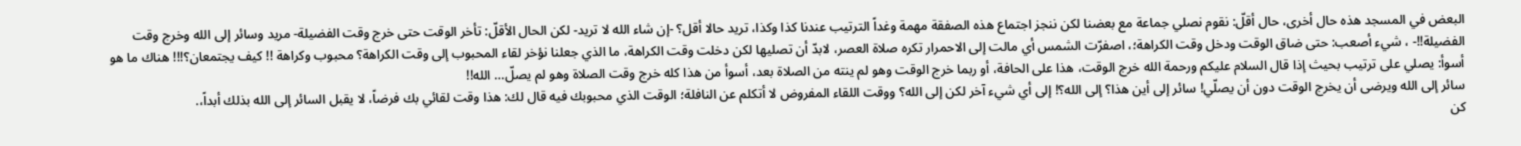البعض في المسجد هذه حال أخرى، حال أقلّ: نقوم نصلي جماعة مع بعضنا لكن ننجز اجتماع هذه الصفقة مهمة وغداً الترتيب عندنا كذا وكذا، تريد حالا أقل؟ -إن شاء الله لا تريد- لكن الحال الأقلّ: تأخر الوقت حتى خرج وقت الفضيلة- مريد وسائر إلى الله وخرج وقت الفضيلة!!- ، شيء أصعب: حتى ضاق الوقت ودخل وقت الكراهة؛، اصفرّت الشمس أي مالت إلى الاحمرار تكره صلاة العصر، لابدّ أن تصليها لكن دخلت وقت الكراهة، ما الذي جعلنا نؤخر لقاء المحبوب إلى وقت الكراهة؟ محبوب وكراهة !! كيف يجتمعان؟!!! هناك ما هو أسوأ: يصلي على ترتيب بحيث إذا قال السلام عليكم ورحمة الله خرج الوقت، هذا على الحافة، أو ربما خرج الوقت وهو لم ينته من الصلاة بعد، أسوأ من هذا كله خرج وقت الصلاة وهو لم يصلّ… الله!!
سائر إلى الله ويرضى أن يخرج الوقت دون أن يصلّي! سائر إلى أين هذا؟ إلى الله؟! إلى أي شيء آخر لكن إلى الله؟ ووقت اللقاء المفروض لا أتكلم عن النافلة؛ الوقت الذي محبوبك فيه قال لك: هذا وقت لقائي بك فرضاً، لا يقبل السائر إلى الله بذلك أبداً،.
كن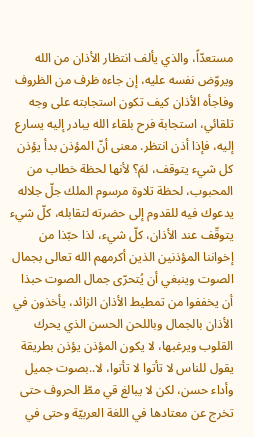مستعدّاً، والذي يألف انتظار الأذان من الله ويروّض نفسه عليه، إن جاءه ظرف من الظروف وفاجأه الأذان كيف تكون استجابته على وجه تلقائي، استجابة فرح بلقاء الله يبادر إليه يسارع إليه، فإذا أذن انتظر. معنى أنّ المؤذن بدأ يؤذن كل شيء يتوقف، لمَ؟ لأنها لحظة خطاب من المحبوب، لحظة تلاوة مرسوم الملك جلّ جلاله يدعوك فيه للقدوم إلى حضرته لتقابله، كلّ شيء يتوقّف عند الأذان، كلّ شيء، لذا حبّذا من إخواننا المؤذنين الذين أكرمهم الله تعالى بجمال الصوت وينبغي أن يُتحرّى جمال الصوت حبذا أن يخففوا من تمطيط الأذان الزائد، يأخذون في الأذان بالجمال وباللحن الحسن الذي يحرك القلوب ويرغبها، لا يكون المؤذن يؤذن بطريقة يقول للناس لا تأتوا لا تأتوا، لا..بصوت جميل وأداء حسن، لكن لا يبالغ قي مطّ الحروف حتى تخرج عن معتادها في اللغة العربيّة وحتى في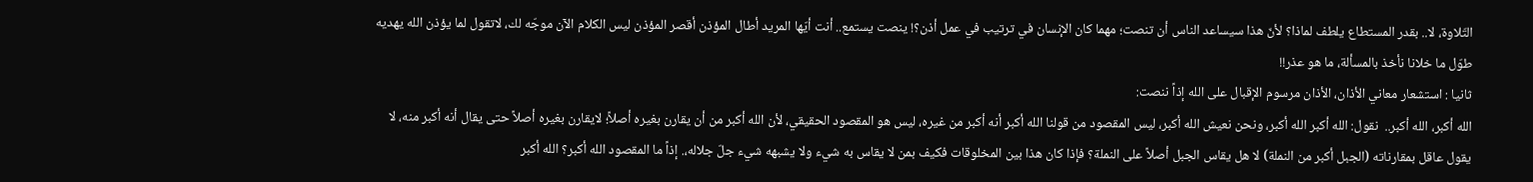التّلاوة، لا.. بقدر المستطاع يلطف لماذا؟ لأنّ هذا سيساعد الناس أن تنصت؛ مهما كان الإنسان في ترتيب في عمل أذن؟! ينصت يستمع.. أنت أيّها المريد أطال المؤذن أقصر المؤذن ليس الكلام الآن موجّه لك، لاتقول لما يؤذن الله يهديه طوّل ما خلانا نأخذ بالمسألة، ما هو عذر!!
ثانيا : استشعار معاني الأذان، الأذان مرسوم الإقبال على الله إذاً ننصت:
الله أكبر، الله أكبر..  نقول: الله أكبر الله أكبر، ونحن نعيش الله أكبر، ليس المقصود من قولنا الله أكبر أنه أكبر من غيره، ليس هو المقصود الحقيقي، لأن الله أكبر من أن يقارن بغيره أصلاً؛ لايقارن بغيره أصلاً حتى يقال أنه أكبر منه، لا يقول عاقل بمقارناته (الجبل أكبر من النملة) لا هل يقاس الجبل أصلاً على النملة؟ فإذا كان هذا بين المخلوقات فكيف بمن لا يقاس به شيء ولا يشبهه شيء جلّ جلاله،. إذاً ما المقصود الله أكبر؟ الله أكبر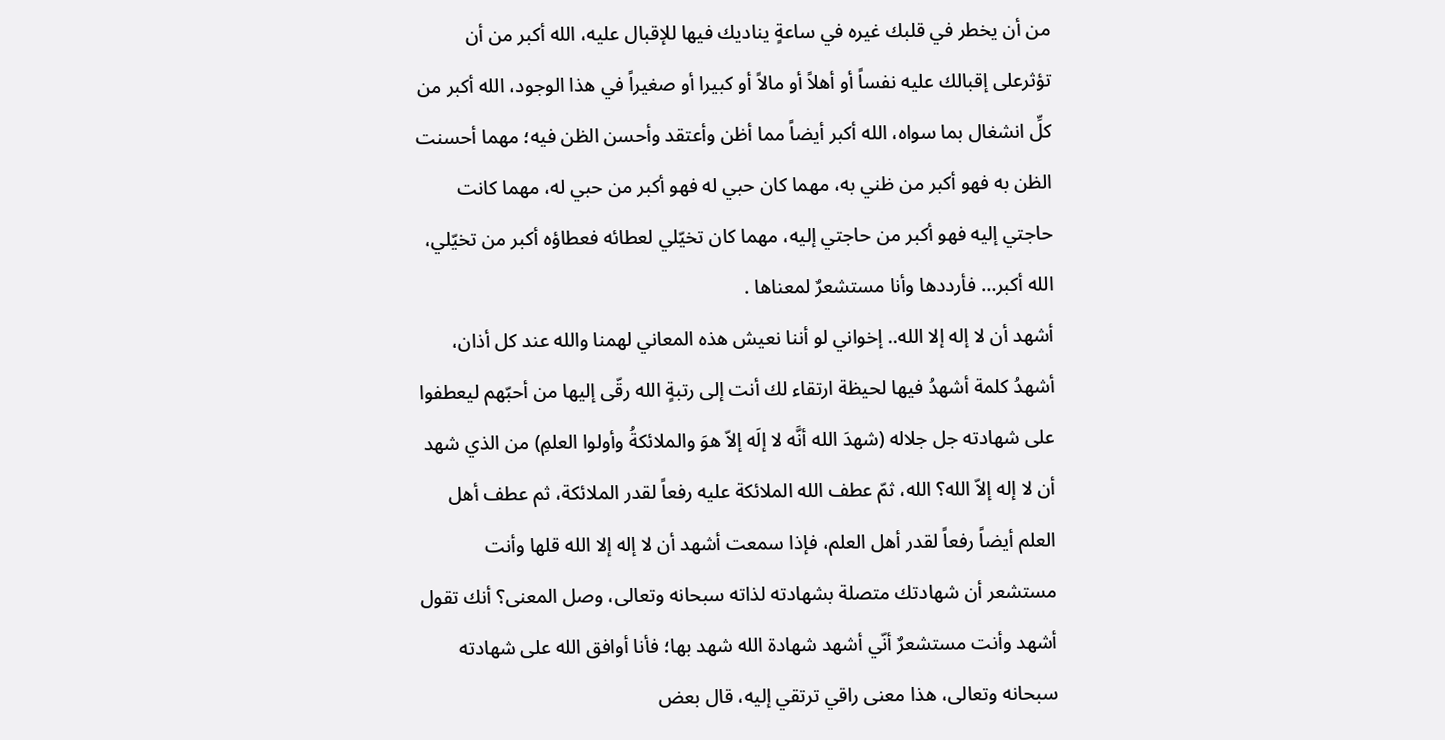من أن يخطر في قلبك غيره في ساعةٍ يناديك فيها للإقبال عليه، الله أكبر من أن تؤثرعلى إقبالك عليه نفساً أو أهلاً أو مالاً أو كبيرا أو صغيراً في هذا الوجود، الله أكبر من كلِّ انشغال بما سواه، الله أكبر أيضاً مما أظن وأعتقد وأحسن الظن فيه؛ مهما أحسنت الظن به فهو أكبر من ظني به، مهما كان حبي له فهو أكبر من حبي له، مهما كانت حاجتي إليه فهو أكبر من حاجتي إليه، مهما كان تخيّلي لعطائه فعطاؤه أكبر من تخيّلي، الله أكبر… فأرددها وأنا مستشعرٌ لمعناها .
أشهد أن لا إله إلا الله.. إخواني لو أننا نعيش هذه المعاني لهمنا والله عند كل أذان، أشهدُ كلمة أشهدُ فيها لحيظة ارتقاء لك أنت إلى رتبةٍ الله رقّى إليها من أحبّهم ليعطفوا على شهادته جل جلاله (شهدَ الله أنَّه لا إلَه إلاّ هوَ والملائكةُ وأولوا العلمِ) من الذي شهد أن لا إله إلاّ الله؟ الله، ثمّ عطف الله الملائكة عليه رفعاً لقدر الملائكة، ثم عطف أهل العلم أيضاً رفعاً لقدر أهل العلم، فإذا سمعت أشهد أن لا إله إلا الله قلها وأنت مستشعر أن شهادتك متصلة بشهادته لذاته سبحانه وتعالى، وصل المعنى؟ أنك تقول أشهد وأنت مستشعرٌ أنّي أشهد شهادة الله شهد بها؛ فأنا أوافق الله على شهادته سبحانه وتعالى، هذا معنى راقي ترتقي إليه، قال بعض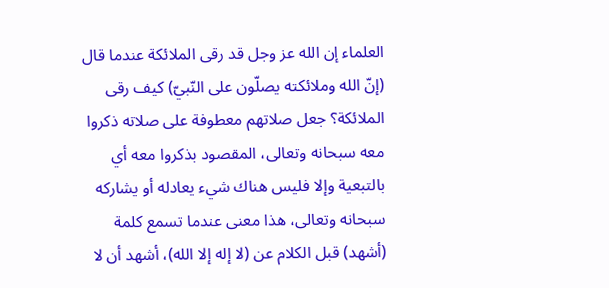العلماء إن الله عز وجل قد رقى الملائكة عندما قال (إنّ الله وملائكته يصلّون على النّبيّ) كيف رقى الملائكة؟ جعل صلاتهم معطوفة على صلاته ذكروا معه سبحانه وتعالى، المقصود بذكروا معه أي بالتبعية وإلا فليس هناك شيء يعادله أو يشاركه سبحانه وتعالى، هذا معنى عندما تسمع كلمة (أشهد) قبل الكلام عن (لا إله إلا الله)، أشهد أن لا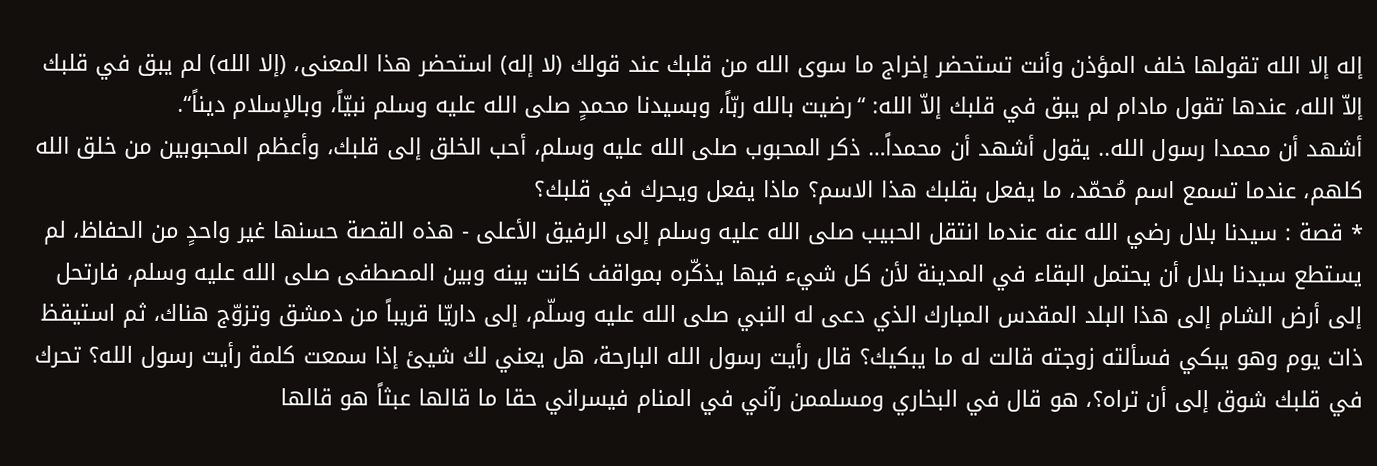إله إلا الله تقولها خلف المؤذن وأنت تستحضر إخراج ما سوى الله من قلبك عند قولك (لا إله) استحضر هذا المعنى، (إلا الله) لم يبق في قلبك إلاّ الله، عندها تقول مادام لم يبق في قلبك إلاّ الله: “رضيت بالله ربّاً، وبسيدنا محمدٍ صلى الله عليه وسلم نبيّاً، وبالإسلام ديناً“.
أشهد أن محمدا رسول الله.. يقول أشهد أن محمداً… ذكر المحبوب صلى الله عليه وسلم، أحب الخلق إلى قلبك، وأعظم المحبوبين من خلق الله كلهم، عندما تسمع اسم مُحمّد، ما يفعل بقلبك هذا الاسم؟ ماذا يفعل ويحرك في قلبك؟
* قصة : سيدنا بلال رضي الله عنه عندما انتقل الحبيب صلى الله عليه وسلم إلى الرفيق الأعلى - هذه القصة حسنها غير واحدٍ من الحفاظ، لم يستطع سيدنا بلال أن يحتمل البقاء في المدينة لأن كل شيء فيها يذكّره بمواقف كانت بينه وبين المصطفى صلى الله عليه وسلم، فارتحل إلى أرض الشام إلى هذا البلد المقدس المبارك الذي دعى له النبي صلى الله عليه وسلّم، إلى داريّا قريباً من دمشق وتزوّج هناك، ثم استيقظ ذات يوم وهو يبكي فسألته زوجته قالت له ما يبكيك؟ قال رأيت رسول الله البارحة، هل يعني لك شيئ إذا سمعت كلمة رأيت رسول الله؟ تحرك في قلبك شوق إلى أن تراه؟، هو قال في البخاري ومسلممن رآني في المنام فيسراني حقا ما قالها عبثاً هو قالها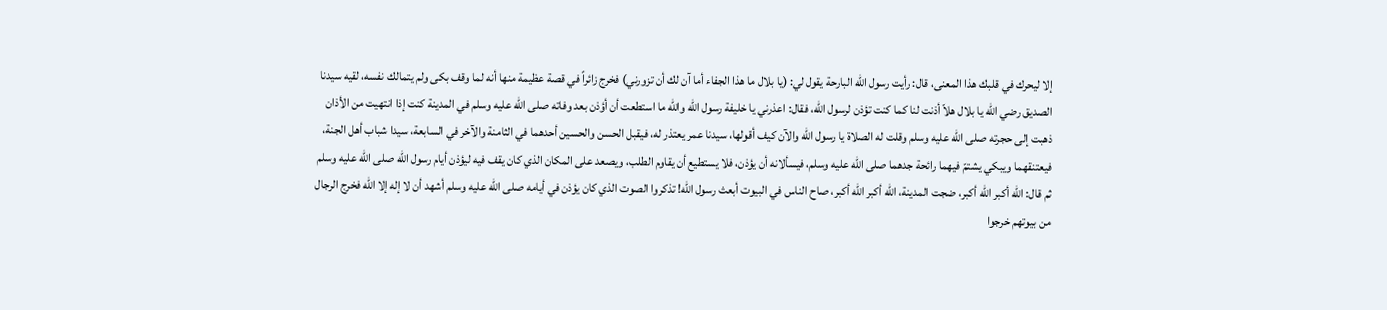إلا ليحرك في قلبك هذا المعنى، قال: رأيت رسول الله البارحة يقول لي: (يا بلال ما هذا الجفاء أما آن لك أن تزورني) فخرج زائراً في قصة عظيمة منها أنه لما وقف بكى ولم يتمالك نفسه، لقيه سيدنا الصديق رضي الله يا بلال هلاّ أذنت لنا كما كنت تؤذن لرسول الله، فقال: اعذرني يا خليفة رسول الله والله ما استطعت أن أؤذن بعد وفاته صلى الله عليه وسلم في المدينة كنت إذا انتهيت من الأذان ذهبت إلى حجرته صلى الله عليه وسلم وقلت له الصلاة يا رسول الله والآن كيف أقولها، سيدنا عمر يعتذر له، فيقبل الحسن والحسين أحدهما في الثامنة والآخر في السابعة، سيدا شباب أهل الجنة، فيعتنقهما ويبكي يشتمّ فيهما رائحة جدهما صلى الله عليه وسلم، فيسألانه أن يؤذن، فلا يستطيع أن يقاوم الطلب، ويصعد على المكان الذي كان يقف فيه ليؤذن أيام رسول الله صلى الله عليه وسلم ثم قال: الله أكبر الله أكبر، ضجت المدينة، الله أكبر الله أكبر، صاح الناس في البيوت أبعث رسول الله! تذكروا الصوت الذي كان يؤذن في أيامه صلى الله عليه وسلم أشهد أن لا إله إلا الله فخرج الرجال من بيوتهم خرجوا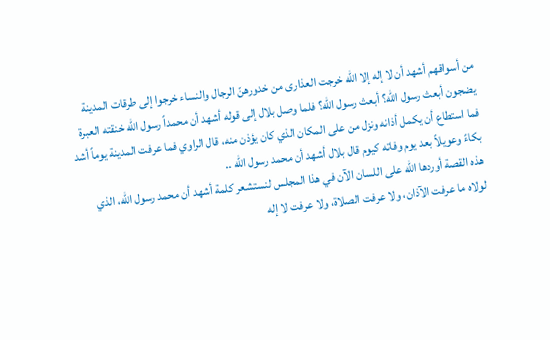من أسواقهم أشهد أن لا إله إلا الله خرجت العذارى من خدورهنّ الرجال والنساء خرجوا إلى طرقات المدينة يضجون أبعث رسول الله؟ أبعث رسول الله؟ فلما وصل بلال إلى قوله أشهد أن محمداً رسول الله خنقته العبرة فما استطاع أن يكمل أذانه ونزل من على المكان الذي كان يؤذن منه، قال الراوي فما عرفت المدينة يوماً أشد بكاءً وعويلاً بعد يوم وفاته كيوم قال بلال أشهد أن محمد رسول الله ..
هذه القصة أوردها الله على اللسان الآن في هذا المجلس لنستشعر كلمة أشهد أن محمد رسول الله، الذي لولاه ما عرفت الآذان، ولا عرفت الصلاة، ولا عرفت لا إله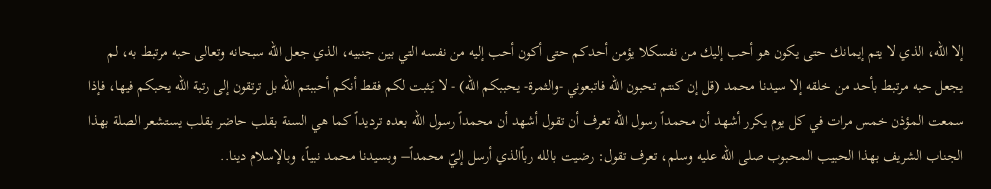إلا الله، الذي لا يتم إيمانك حتى يكون هو أحب إليك من نفسكلا يؤمن أحدكم حتى أكون أحب إليه من نفسه التي بين جنبيه، الذي جعل الله سبحانه وتعالى حبه مرتبط به، لم يجعل حبه مرتبط بأحد من خلقه إلا سيدنا محمد (قل إن كنتم تحبون الله فاتبعوني -والثمرة- يحببكم الله) - لا يَـثبت لكم فقط أنكم أحببتم الله بل ترتقون إلى رتبة الله يحبكم فيها، فإذا سمعت المؤذن خمس مرات في كل يوم يكرر أشهد أن محمداً رسول الله تعرف أن تقول أشهد أن محمداً رسول الله بعده ترديداً كما هي السنة بقلب حاضر بقلب يستشعر الصلة بهذا الجناب الشريف بهذا الحبيب المحبوب صلى الله عليه وسلم، تعرف تقول: رضيت بالله رباًالذي أرسل إليّ محمداً– وبسيدنا محمد نبياً، وبالإسلام دينا..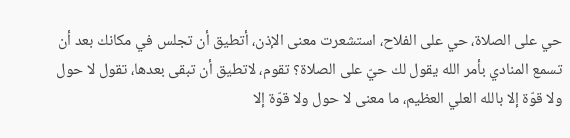حي على الصلاة، حي على الفلاح، استشعرت معنى الإذن، أتطيق أن تجلس في مكانك بعد أن تسمع المنادي بأمر الله يقول لك حيّ على الصلاة؟ تقوم، لاتطيق أن تبقى بعدها، تقول لا حول ولا قوّة إلا بالله العلي العظيم، ما معنى لا حول ولا قوّة إلا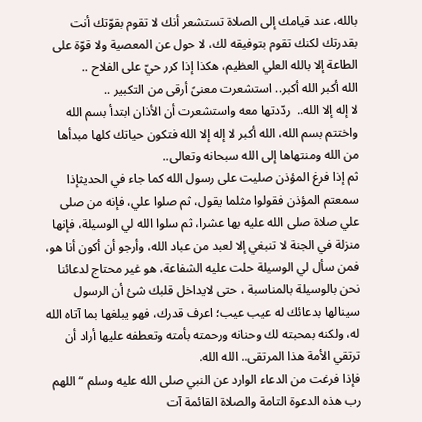بالله، عند قيامك إلى الصلاة تستشعر أنك لا تقوم بقوّتك أنت بقدرتك لكنك تقوم بتوفيقه لك، لا حول عن المعصية ولا قوّة على الطاعة إلا بالله العلي العظيم، هكذا إذا كرر حيّ على الفلاح ..
الله أكبر الله أكبر.. استشعرت معنىً أرقى من التكبير ..
لا إله إلا الله..  ردّدتها معه واستشعرت أن الأذان ابتدأ بسم الله واختتم بسم الله، الله أكبر لا إله إلا الله فتكون حياتك كلها مبدأها من الله ومنتهاها إلى الله سبحانه وتعالى..
ثم إذا فرغ المؤذن صليت على رسول الله كما جاء في الحديثإذا سمعتم المؤذن فقولوا مثلما يقول، ثم صلوا علي، فإنه من صلى علي صلاة صلى الله عليه بها عشرا، ثم سلوا الله لي الوسيلة، فإنها منزلة في الجنة لا تنبغي إلا لعبد من عباد الله، وأرجو أن أكون أنا هو، فمن سأل لي الوسيلة حلت عليه الشفاعة، هو غير محتاج لدعائنا نحن بالوسيلة بالمناسبة ، حتى لايداخل قلبك شئ أن الرسول سينالها بدعائك له عيب عيب؛ اعرف قدرك، فهو يبلغها بما آتاه الله له، ولكنه بمحبته لك وحنانه ورحمته بأمته وتعطفه عليها أراد أن ترتقي الأمة هذا المرتقى.. الله الله.
فإذا فرغت من الدعاء الوارد عن النبي صلى الله عليه وسلم “اللهم رب هذه الدعوة التامة والصلاة القائمة آت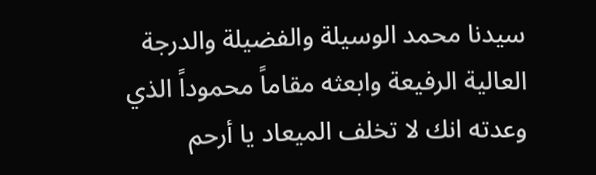سيدنا محمد الوسيلة والفضيلة والدرجة العالية الرفيعة وابعثه مقاماً محموداً الذي وعدته انك لا تخلف الميعاد يا أرحم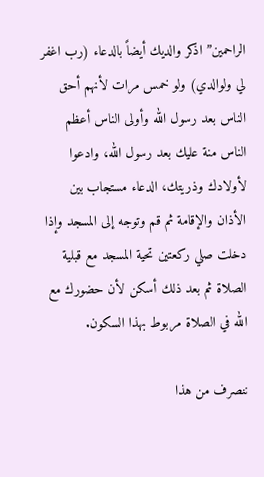الراحمين” اذكر والديك أيضاً بالدعاء (رب اغفر لي ولوالدي) ولو خمس مرات لأنهم أحق الناس بعد رسول الله وأولى الناس أعظم الناس منة عليك بعد رسول الله، وادعوا لأولادك وذريتك، الدعاء مستجاب بين الأذان والإقامة ثم قم وتوجه إلى المسجد وإذا دخلت صلي ركعتين تحية المسجد مع قبلية الصلاة ثم بعد ذلك أسكن لأن حضورك مع الله في الصلاة مربوط بهذا السكون.

ننصرف من هذا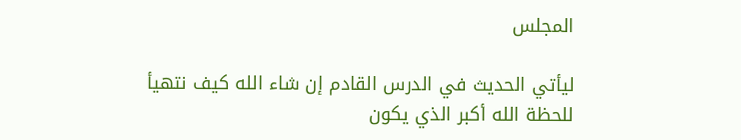المجلس

ليأتي الحديث في الدرس القادم إن شاء الله كيف نتهيأ للحظة الله أكبر الذي يكون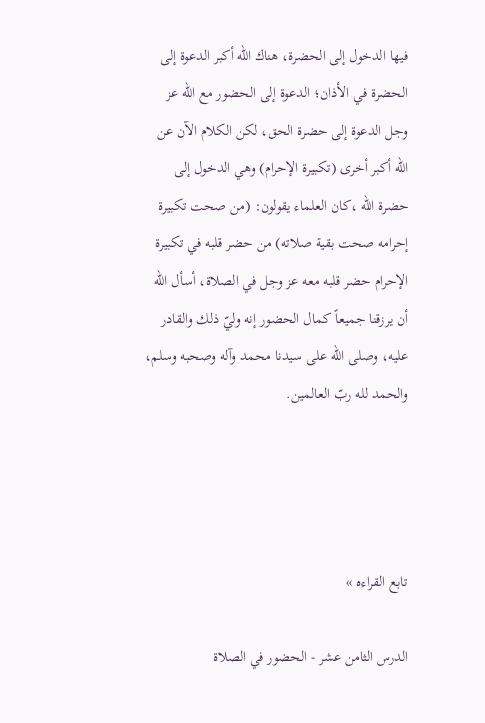فيها الدخول إلى الحضرة، هناك الله أكبر الدعوة إلى الحضرة في الأذان؛ الدعوة إلى الحضور مع الله عز وجل الدعوة إلى حضرة الحق، لكن الكلام الآن عن الله أكبر أخرى (تكبيرة الإحرام) وهي الدخول إلى حضرة الله ،كان العلماء يقولون: (من صحت تكبيرة إحرامه صحت بقية صلاته) من حضر قلبه في تكبيرة الإحرام حضر قلبه معه عز وجل في الصلاة، أسأل الله أن يرزقنا جميعاً كمال الحضور إنه وليّ ذلك والقادر عليه، وصلى الله على سيدنا محمد وآله وصحبه وسلم، والحمد لله ربّ العالمين.




تابع القراءه »

الدرس الثامن عشر - الحضور في الصلاة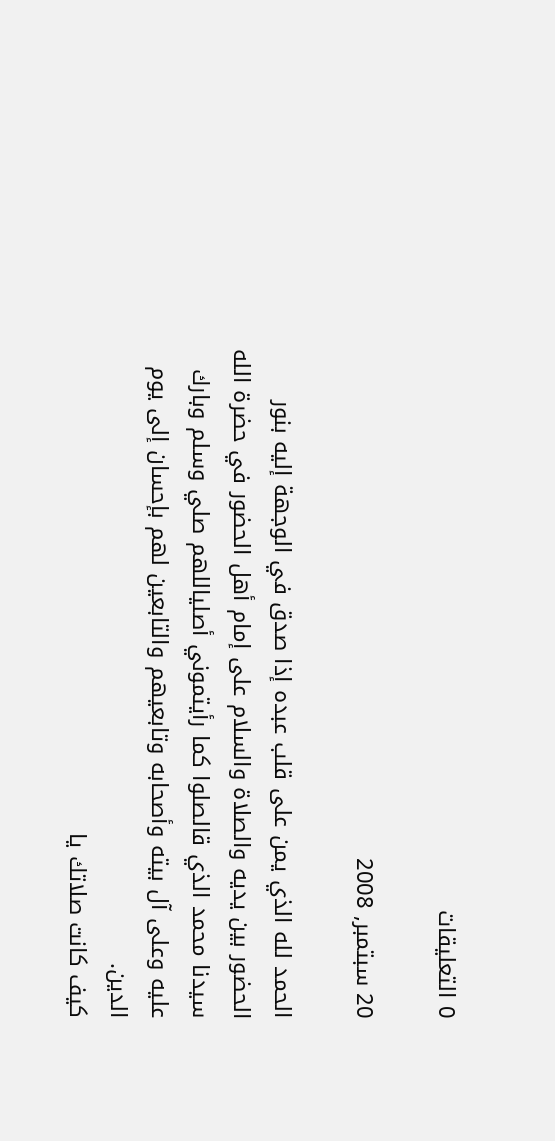0 التعليقات

20 سبتمبر, 2008

الحمد لله الذي يمن على قلب عبده إذا صدق في الوجهة إليه بنور الحضور بين يديه والصلاة والسلام على إمام أهل الحضور في حضرة الله سيدنا محمد الذي قالصلوا كما رأيتموني أصلياللهم صلي وسلم وبارك عليه وعلى آل بيته وأصحابه وتابعيهم والتابعين لهم بإحسان إلى يوم الدين.
كيف كانت صلاتك يا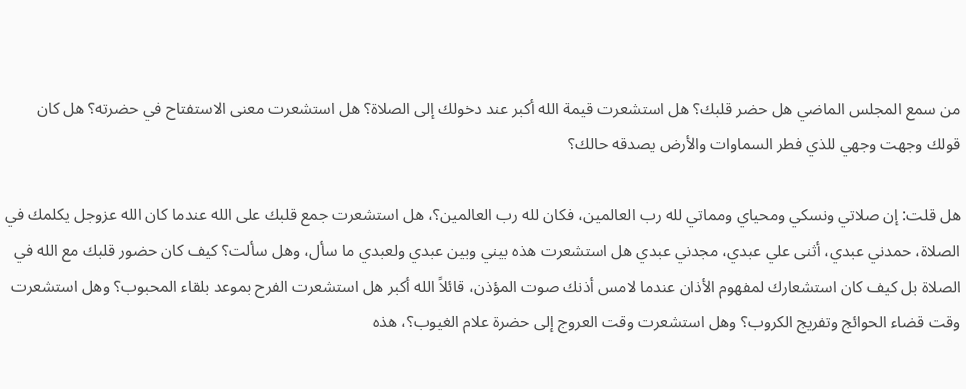من سمع المجلس الماضي هل حضر قلبك؟ هل استشعرت قيمة الله أكبر عند دخولك إلى الصلاة؟ هل استشعرت معنى الاستفتاح في حضرته؟ هل كان قولك وجهت وجهي للذي فطر السماوات والأرض يصدقه حالك؟

هل قلت: إن صلاتي ونسكي ومحياي ومماتي لله رب العالمين، فكان لله رب العالمين؟، هل استشعرت جمع قلبك على الله عندما كان الله عزوجل يكلمك في الصلاة، حمدني عبدي، أثنى علي عبدي، مجدني عبدي هل استشعرت هذه بيني وبين عبدي ولعبدي ما سأل، وهل سألت؟ كيف كان حضور قلبك مع الله في الصلاة بل كيف كان استشعارك لمفهوم الأذان عندما لامس أذنك صوت المؤذن، قائلاً الله أكبر هل استشعرت الفرح بموعد بلقاء المحبوب؟ وهل استشعرت وقت قضاء الحوائج وتفريج الكروب؟ وهل استشعرت وقت العروج إلى حضرة علام الغيوب؟، هذه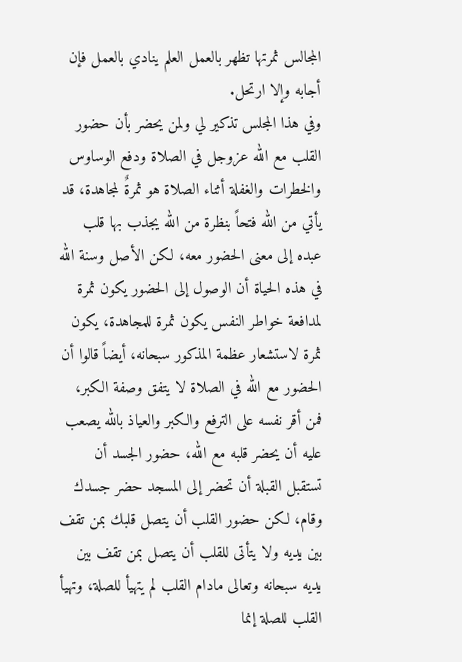المجالس ثمرتها تظهر بالعمل العلم ينادي بالعمل فإن أجابه وإلا ارتحل.
وفي هذا المجلس تذكير لي ولمن يحضر بأن حضور القلب مع الله عزوجل في الصلاة ودفع الوساوس والخطرات والغفلة أثناء الصلاة هو ثمرةٌ لمجاهدة، قد يأتي من الله فتحاً بنظرة من الله يجذب بها قلب عبده إلى معنى الحضور معه، لكن الأصل وسنة الله في هذه الحياة أن الوصول إلى الحضور يكون ثمرة لمدافعة خواطر النفس يكون ثمرة للمجاهدة، يكون ثمرة لاستشعار عظمة المذكور سبحانه، أيضاً قالوا أن الحضور مع الله في الصلاة لا يتفق وصفة الكبر، فمن أقر نفسه على الترفع والكبر والعياذ بالله يصعب عليه أن يحضر قلبه مع الله، حضور الجسد أن تستقبل القبلة أن تحضر إلى المسجد حضر جسدك وقام، لكن حضور القلب أن يتصل قلبك بمن تقف بين يديه ولا يتأتى للقلب أن يتصل بمن تقف بين يديه سبحانه وتعالى مادام القلب لم يتهيأ للصلة، وتهيأ القلب للصلة إنما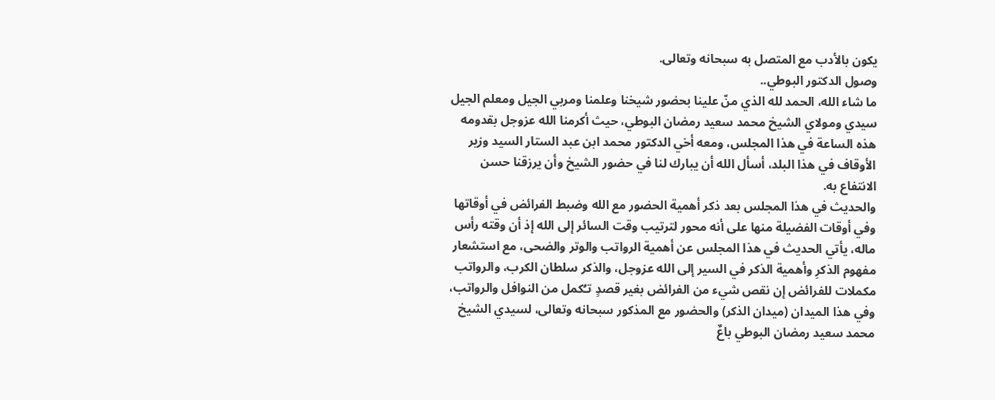يكون بالأدب مع المتصل به سبحانه وتعالى.
وصول الدكتور البوطي..
ما شاء الله، الحمد لله الذي منّ علينا بحضور شيخنا وعلمنا ومربي الجيل ومعلم الجيل سيدي ومولاي الشيخ محمد سعيد رمضان البوطي، حيث أكرمنا الله عزوجل بقدومه هذه الساعة في هذا المجلس، ومعه أخي الدكتور محمد ابن عبد الستار السيد وزير الأوقاف في هذا البلد، أسأل الله أن يبارك لنا في حضور الشيخ وأن يرزقنا حسن الانتفاع به.
والحديث في هذا المجلس بعد ذكر أهمية الحضور مع الله وضبط الفرائض في أوقاتها وفي أوقات الفضيلة منها على أنه محور لترتيب وقت السائر إلى الله إذ أن وقته رأس ماله، يأتي الحديث في هذا المجلس عن أهمية الرواتب والوتر والضحى، مع استشعار مفهوم الذكرِ وأهمية الذكر في السير إلى الله عزوجل، والذكر سلطان الكرب، والرواتب مكملات للفرائض إن نقص شيء من الفرائض بغير قصدٍ تـُكمل من النوافل والرواتب، وفي هذا الميدان (ميدان الذكر) والحضور مع المذكور سبحانه وتعالى، لسيدي الشيخ محمد سعيد رمضان البوطي باعٌ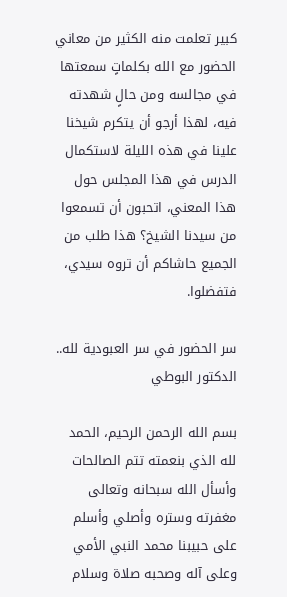كبير تعلمت منه الكثير من معاني الحضور مع الله بكلماتٍ سمعتها في مجالسه ومن حالٍ شهدته فيه، لهذا أرجو أن يتكرم شيخنا علينا في هذه الليلة لاستكمال الدرس في هذا المجلس حول هذا المعني، اتحبون أن تسمعوا من سيدنا الشيخ؟ هذا طلب من الجميع حاشاكم أن تروه سيدي، فتفضلوا.

سر الحضور في سر العبودية لله.. الدكتور البوطي

بسم الله الرحمن الرحيم، الحمد لله الذي بنعمته تتم الصالحات وأسأل الله سبحانه وتعالى مغفرته وستره وأصلي وأسلم على حبيبنا محمد النبي الأمي وعلى آله وصحبه صلاة وسلام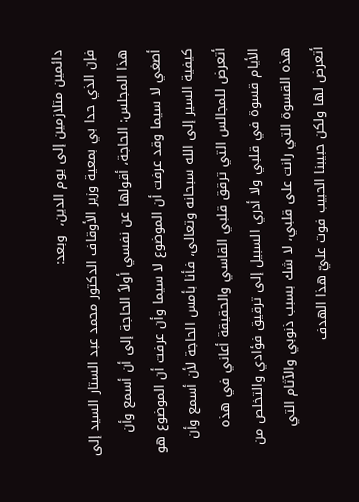دائمين متلازمين إلى يوم الدين،  وبعد:
فإن الذي حدا بي بمعية وزير الأوقاف الدكتور محمد عبد الستار السيد إلى هذا المجلس: الحاجة، أقولها عن نفسي أولاً الحاجة إلى أن أسمع وأن أصغي لا سيما وقد عرفت أن الموضوع لا سيما وأن عرفت أن الموضوع هو كيفية السير إلى الله سبحانه وتعالى، فأنا بأمس الحاجة لأن أسمع وأن أتعرض للمجالس التي ترقق قلبي القاسي والحقيقة أعاني في هذه الأيام قسوة في قلبي ولا أدري السبيل إلى ترقيق فؤادي والتخلص من هذه القسوة التي رانت على قلبي، لا شك بسبب ذنوبي والآثام التي أتعرض لها ولكن حبيبنا الحبيب فوت عليّ هذا الهدف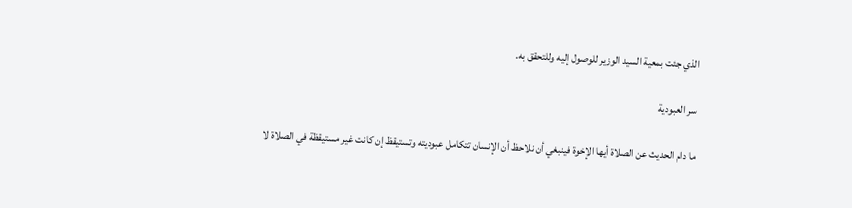الذي جئت بمعية السيد الوزير للوصول إليه وللتحقق به.

سر العبودية

ما دام الحديث عن الصلاة أيها الإخوة فينبغي أن نلاحظ أن الإنسان تتكامل عبوديته وتستيقظ إن كانت غير مستيقظة في الصلاة لا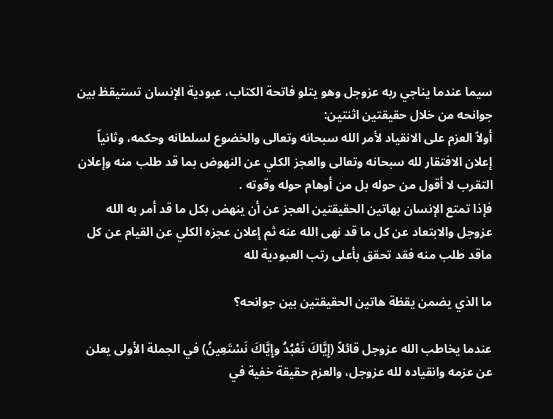سيما عندما يناجي ربه عزوجل وهو يتلو فاتحة الكتاب، عبودية الإنسان تستيقظ بين جوانحه من خلال حقيقتين اثنتين:
أولاً العزم على الانقياد لأمر الله سبحانه وتعالى والخضوع لسلطانه وحكمه، وثانياً إعلان الافتقار لله سبحانه وتعالى والعجز الكلي عن النهوض بما قد طلب منه وإعلان التقرب لا أقول من حوله بل من أوهام حوله وقوته .
فإذا تمتع الإنسان بهاتين الحقيقتين العجز عن أن ينهض بكل ما قد أمر به الله عزوجل والابتعاد عن كل ما قد نهى الله عنه ثم إعلان عجزه الكلي عن القيام عن كل ماقد طلب منه فقد تحقق بأعلى رتب العبودية لله

ما الذي يضمن يقظة هاتين الحقيقتين بين جوانحه؟

عندما يخاطب الله عزوجل قائلاً (إِيَّاكَ نَعْبُدُ وإِيَّاكَ نَسْتَعِينُ) في الجملة الأولى يعلن عن عزمه وانقياده لله عزوجل، والعزم حقيقة خفية في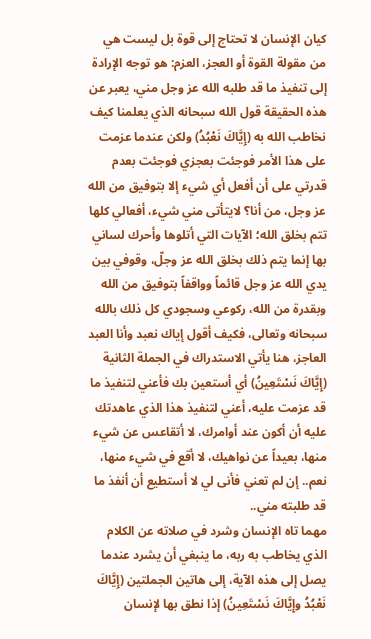كيان الإنسان لا تحتاج إلى قوة بل ليست هي من مقولة القوة أو العجز، العزم: هو توجه الإرادة إلى تنفيذ ما قد طلبه الله عز وجل مني، يعبر عن هذه الحقيقة قول الله سبحانه الذي يعلمنا كيف نخاطب الله به (إِيَّاكَ نَعْبُدُ) ولكن عندما عزمت على هذا الأمر فوجئت بعجزي فوجئت بعدم قدرتي على أن أفعل أي شيء إلا بتوفيق من الله عز وجل، من أنا؟ لايتأتى مني شيء، أفعالي كلها تتم بخلق الله؛ الآيات التي أتلوها وأحرك لساني بها إنما يتم ذلك بخلق الله عز وجلّ، وقوفي بين يدي الله عز وجل قائماً وواقفاً بتوفيق من الله وبقدرة من الله، ركوعي وسجودي كل ذلك بالله سبحانه وتعالى، فكيف أقول إياك نعبد وأنا العبد العاجز، هنا يأتي الاستدراك في الجملة الثانية (إِيَّاكَ نَسْتَعِينُ) أي أستعين بك فأعني لتنفيذ ما قد عزمت عليه، أعني لتنفيذ هذا الذي عاهدتك عليه أن أكون عند أوامرك، لا أتقاعس عن شيء منها، بعيداً عن نواهيك، لا أقع في شيء منها، نعم.. إن لم تعني فأنى لي لا أستطيع أن أنفذ ما قد طلبته مني..
مهما تاه الإنسان وشرد في صلاته عن الكلام الذي يخاطب به ربه، ما ينبغي أن يشرد عندما يصل إلى هذه الآية، إلى هاتين الجملتين (إِيَّاكَ نَعْبُدُ وإِيَّاكَ نَسْتَعِينُ) إذا نطق بها لإنسان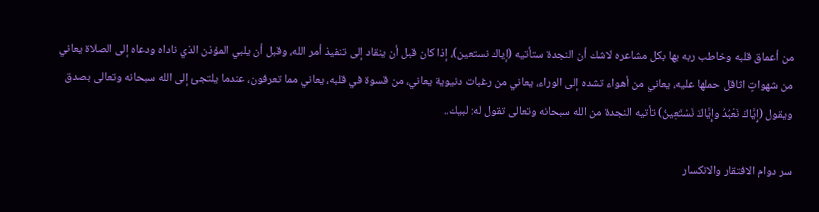من أعماق قلبه وخاطب ربه بها بكل مشاعره لاشك أن النجدة ستأتيه (إياك نستعين)، إذا كان قبل أن ينقاد إلى تنفيذ أمر الله، وقبل أن يلبي المؤذن الذي ناداه ودعاه إلى الصلاة يعاني من شهواتٍ اثاقل حملها عليه، يعاني من أهواء تشده إلى الوراء، يعاني من رغبات دنيوية يعاني، من قسوة في قلبه، يعاني مما تعرفون، عندما يلتجئ إلى الله سبحانه وتعالى بصدق ويقول (إِيَّاكَ نَعْبُدُ وإِيَّاكَ نَسْتَعِينُ) تأتيه النجدة من الله سبحانه وتعالى تقول له: لبيك..

سر دوام الافتقار والانكسار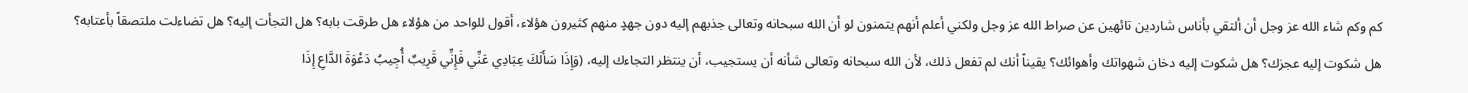كم وكم شاء الله عز وجل أن ألتقي بأناس شاردين تائهين عن صراط الله عز وجل ولكني أعلم أنهم يتمنون لو أن الله سبحانه وتعالى جذبهم إليه دون جهدٍ منهم كثيرون هؤلاء، أقول للواحد من هؤلاء هل طرقت بابه؟ هل التجأت إليه؟ هل تضاءلت ملتصقاً بأعتابه؟ هل شكوت إليه عجزك؟ هل شكوت إليه دخان شهواتك وأهوائك؟ يقيناً أنك لم تفعل ذلك، لأن الله سبحانه وتعالى شأنه أن يستجيب، أن ينتظر التجاءك إليه، (وَإِذَا سَأَلَكَ عِبَادِي عَنِّي فَإِنِّي قَرِيبٌ أُجِيبُ دَعْوَةَ الدَّاعِ إِذَا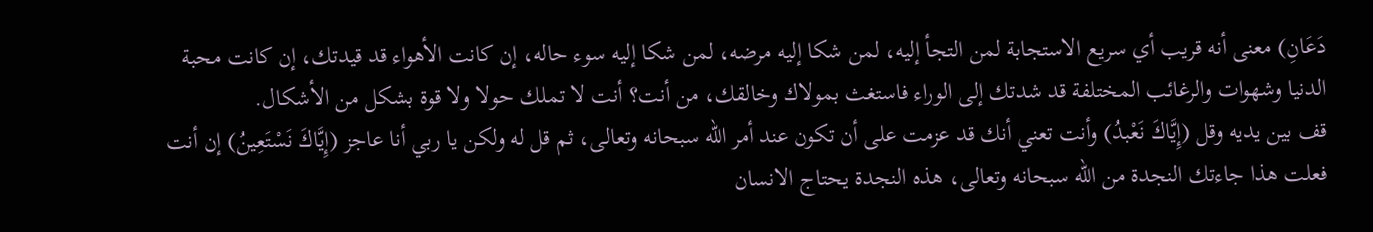دَعَانِ) معنى أنه قريب أي سريع الاستجابة لمن التجأ إليه، لمن شكا إليه مرضه، لمن شكا إليه سوء حاله، إن كانت الأهواء قد قيدتك، إن كانت محبة الدنيا وشهوات والرغائب المختلفة قد شدتك إلى الوراء فاستغث بمولاك وخالقك، من أنت؟ أنت لا تملك حولا ولا قوة بشكل من الأشكال.
قف بين يديه وقل (إِيَّاكَ نَعْبدُ) وأنت تعني أنك قد عزمت على أن تكون عند أمر الله سبحانه وتعالى، ثم قل له ولكن يا ربي أنا عاجز (إِيَّاكَ نَسْتَعِينُ) إن أنت فعلت هذا جاءتك النجدة من الله سبحانه وتعالى، هذه النجدة يحتاج الانسان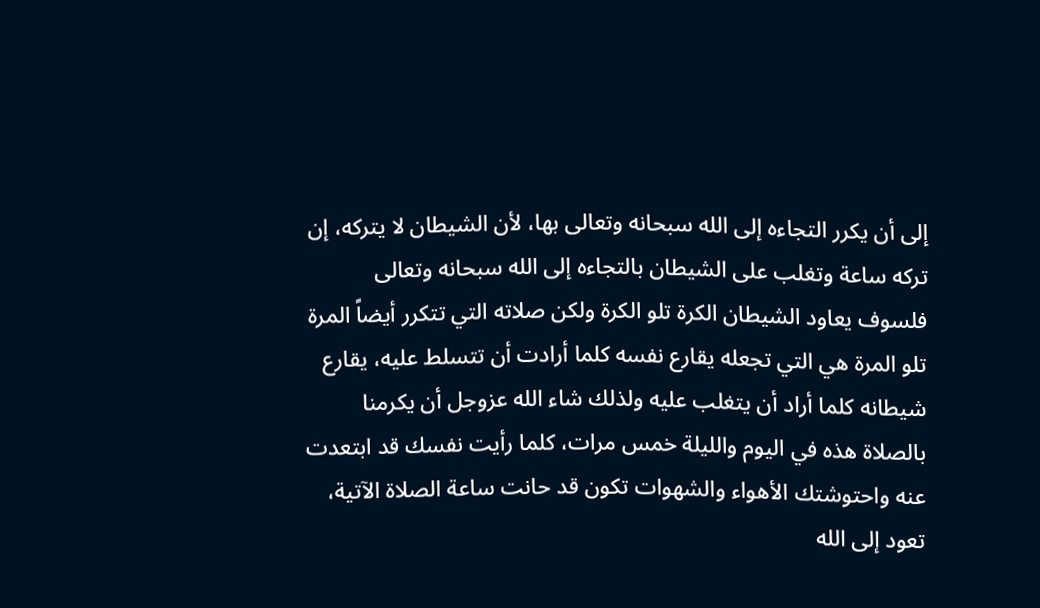إلى أن يكرر التجاءه إلى الله سبحانه وتعالى بها، لأن الشيطان لا يتركه، إن تركه ساعة وتغلب على الشيطان بالتجاءه إلى الله سبحانه وتعالى فلسوف يعاود الشيطان الكرة تلو الكرة ولكن صلاته التي تتكرر أيضاً المرة تلو المرة هي التي تجعله يقارع نفسه كلما أرادت أن تتسلط عليه، يقارع شيطانه كلما أراد أن يتغلب عليه ولذلك شاء الله عزوجل أن يكرمنا بالصلاة هذه في اليوم والليلة خمس مرات، كلما رأيت نفسك قد ابتعدت عنه واحتوشتك الأهواء والشهوات تكون قد حانت ساعة الصلاة الآتية، تعود إلى الله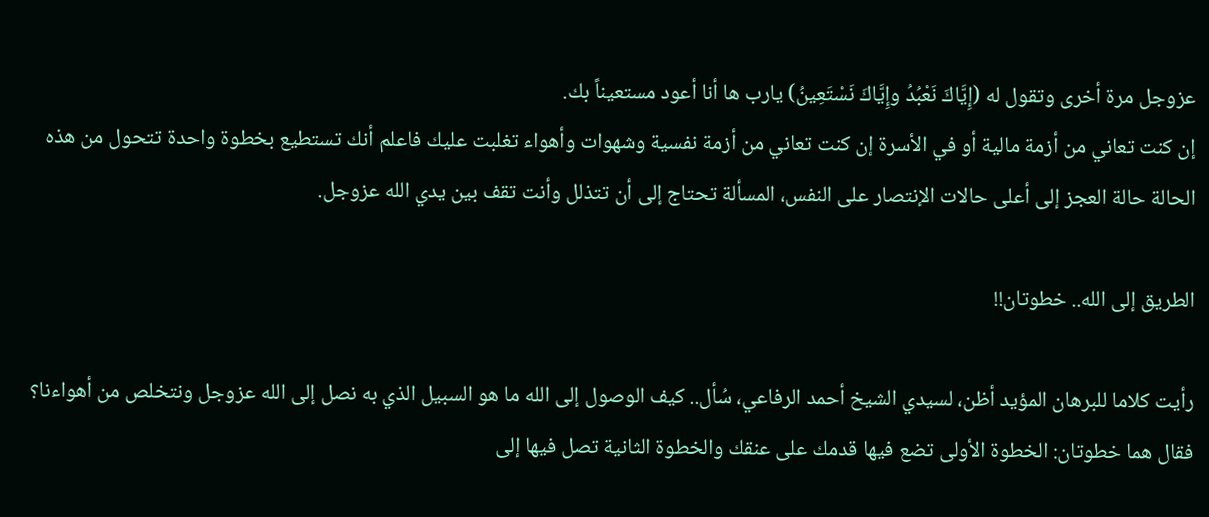عزوجل مرة أخرى وتقول له (إِيَّاكَ نَعْبُدُ وإِيَّاكَ نَسْتَعِينُ) يارب ها أنا أعود مستعيناً بك.
إن كنت تعاني من أزمة مالية أو في الأسرة إن كنت تعاني من أزمة نفسية وشهوات وأهواء تغلبت عليك فاعلم أنك تستطيع بخطوة واحدة تتحول من هذه الحالة حالة العجز إلى أعلى حالات الإنتصار على النفس، المسألة تحتاج إلى أن تتذلل وأنت تقف بين يدي الله عزوجل.

الطريق إلى الله.. خطوتان!!

رأيت كلاما للبرهان المؤيد أظن، لسيدي الشيخ أحمد الرفاعي، سُأل.. كيف الوصول إلى الله ما هو السبيل الذي به نصل إلى الله عزوجل ونتخلص من أهواءنا؟ فقال هما خطوتان: الخطوة الأولى تضع فيها قدمك على عنقك والخطوة الثانية تصل فيها إلى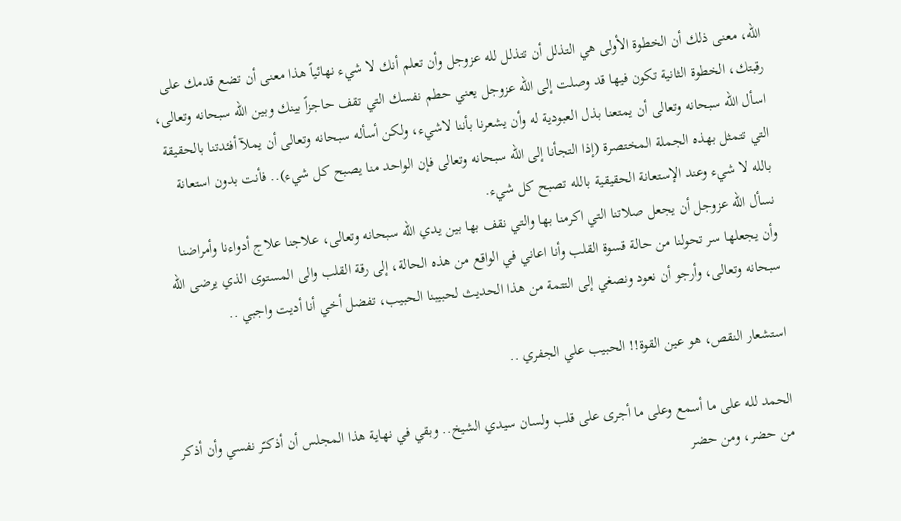الله، معنى ذلك أن الخطوة الأولى هي التذلل أن تتذلل لله عزوجل وأن تعلم أنك لا شيء نهائياً هذا معنى أن تضع قدمك على رقبتك، الخطوة الثانية تكون فيها قد وصلت إلى الله عزوجل يعني حطم نفسك التي تقف حاجزاً بينك وبين الله سبحانه وتعالى، اسأل الله سبحانه وتعالى أن يمتعنا بذل العبودية له وأن يشعرنا بأننا لاشيء، ولكن أسأله سبحانه وتعالى أن يملآ أفئدتنا بالحقيقة التي تتمثل بهذه الجملة المختصرة (إذا التجأنا إلى الله سبحانه وتعالى فإن الواحد منا يصبح كل شيء).. فأنت بدون استعانة بالله لا شيء وعند الإستعانة الحقيقية بالله تصبح كل شيء.
نسأل الله عزوجل أن يجعل صلاتنا التي اكرمنا بها والتي نقف بها بين يدي الله سبحانه وتعالى، علاجنا علاج أدواءنا وأمراضنا وأن يجعلها سر تحولنا من حالة قسوة القلب وأنا اعاني في الواقع من هذه الحالة، إلى رقة القلب والى المستوى الذي يرضى الله سبحانه وتعالى، وأرجو أن نعود ونصغي إلى التتمة من هذا الحديث لحبيبنا الحبيب، تفضل أخي أنا أديت واجبي ..

استشعار النقص، هو عين القوة!! الحبيب علي الجفري ..

الحمد لله على ما أسمع وعلى ما أجرى على قلب ولسان سيدي الشيخ.. وبقي في نهاية هذا المجلس أن أذكـّر نفسي وأن أذكر من حضر، ومن حضر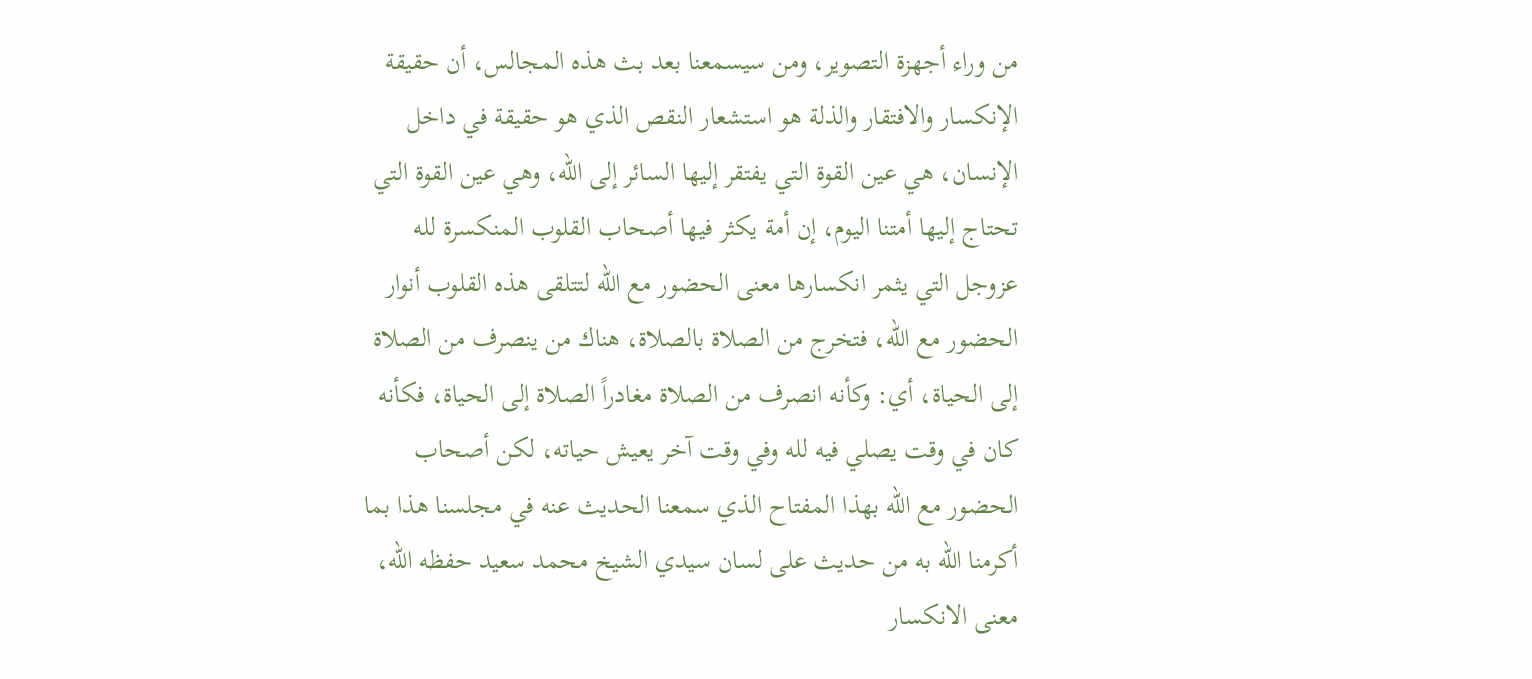من وراء أجهزة التصوير، ومن سيسمعنا بعد بث هذه المجالس، أن حقيقة الإنكسار والافتقار والذلة هو استشعار النقص الذي هو حقيقة في داخل الإنسان، هي عين القوة التي يفتقر إليها السائر إلى الله، وهي عين القوة التي تحتاج إليها أمتنا اليوم، إن أمة يكثر فيها أصحاب القلوب المنكسرة لله عزوجل التي يثمر انكسارها معنى الحضور مع الله لتتلقى هذه القلوب أنوار الحضور مع الله، فتخرج من الصلاة بالصلاة، هناك من ينصرف من الصلاة إلى الحياة، أي: وكأنه انصرف من الصلاة مغادراً الصلاة إلى الحياة، فكأنه كان في وقت يصلي فيه لله وفي وقت آخر يعيش حياته، لكن أصحاب الحضور مع الله بهذا المفتاح الذي سمعنا الحديث عنه في مجلسنا هذا بما أكرمنا الله به من حديث على لسان سيدي الشيخ محمد سعيد حفظه الله، معنى الانكسار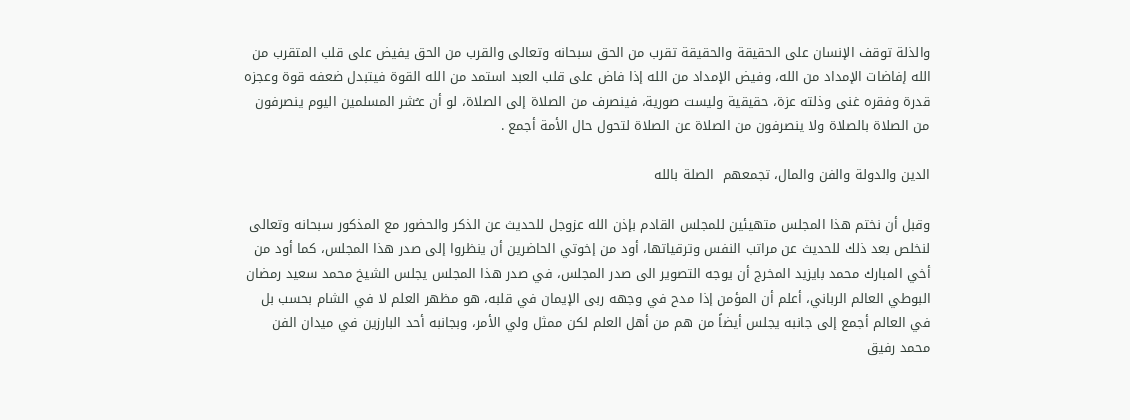والذلة توقف الإنسان على الحقيقة والحقيقة تقرب من الحق سبحانه وتعالى والقرب من الحق يفيض على قلب المتقرب من الله إفاضات الإمداد من الله، وفيض الإمداد من الله إذا فاض على قلب العبد استمد من الله القوة فيتبدل ضعفه قوة وعجزه قدرة وفقره غنى وذلته عزة، حقيقية وليست صورية، فينصرف من الصلاة إلى الصلاة، لو أن عـُشر المسلمين اليوم ينصرفون من الصلاة بالصلاة ولا ينصرفون من الصلاة عن الصلاة لتحول حال الأمة أجمع .

الدين والدولة والفن والمال، تجمعهم  الصلة بالله

وقبل أن نختم هذا المجلس متهيئين للمجلس القادم بإذن الله عزوجل للحديث عن الذكر والحضور مع المذكور سبحانه وتعالى لنخلص بعد ذلك للحديث عن مراتب النفس وترقياتها، أود من إخوتي الحاضرين أن ينظروا إلى صدر هذا المجلس، كما أود من أخي المبارك محمد بايزيد المخرج أن يوجه التصوير الى صدر المجلس، في صدر هذا المجلس يجلس الشيخ محمد سعيد رمضان البوطي العالم الرباني، أعلم أن المؤمن إذا مدح في وجهه ربى الإيمان في قلبه، هو مظهر العلم لا في الشام بحسب بل في العالم أجمع إلى جانبه يجلس أيضاً من هم من أهل العلم لكن ممثل ولي الأمر، وبجانبه أحد البارزين في ميدان الفن محمد رفيق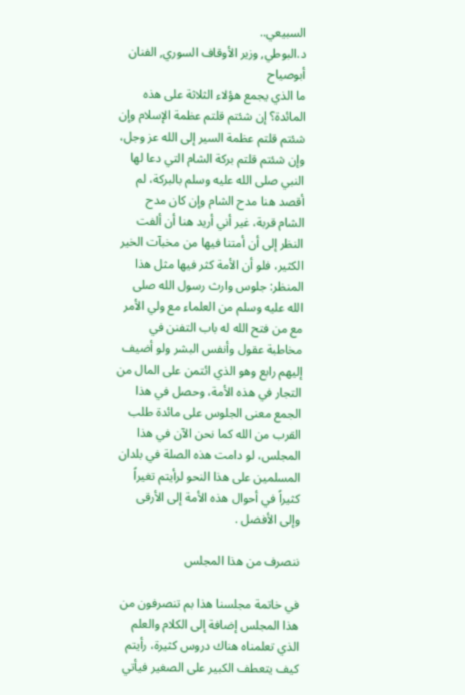السبيعي..
د.البوطي, وزير الأوقاف السوري, الفنان أبوصياح
ما الذي يجمع هؤلاء الثلاثة على هذه المائدة؟ إن شئتم قلتم عظمة الإسلام وإن شئتم قلتم عظمة السير إلى الله عز وجل، وإن شئتم قلتم بركة الشام التي دعا لها النبي صلى الله عليه وسلم بالبركة، لم أقصد هنا مدح الشام وإن كان مدح الشام قربة، غير أني أريد هنا أن ألفت النظر إلى أن أمتنا فيها من مخبآت الخير الكثير، فلو أن الأمة كثر فيها مثل هذا المنظر: جلوس وارث رسول الله صلى الله عليه وسلم من العلماء مع ولي الأمر مع من فتح الله له باب التفنن في مخاطبة عقول وأنفس البشر ولو أضيف إليهم رابع وهو الذي ائتمن على المال من التجار في هذه الأمة، وحصل في هذا الجمع معنى الجلوس على مائدة طلب القرب من الله كما نحن الآن في هذا المجلس، لو دامت هذه الصلة في بلدان المسلمين على هذا النحو لرأيتم تغيراً كثيراً في أحوال هذه الأمة إلى الأرقى وإلى الأفضل .

ننصرف من هذا المجلس

في خاتمة مجلسنا هذا بم تنصرفون من هذا المجلس إضافة إلى الكلام والعلم الذي تعلمناه هناك دروس كثيرة، رأيتم كيف يتعطف الكبير على الصغير فيأتي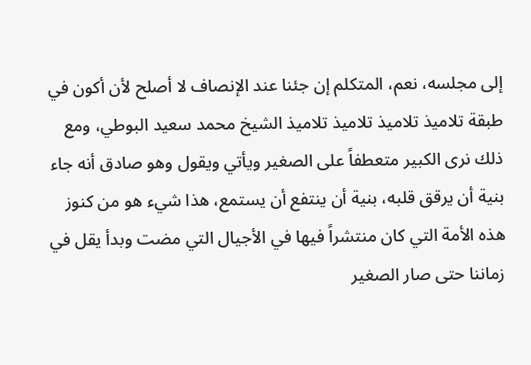إلى مجلسه، نعم، المتكلم إن جئنا عند الإنصاف لا أصلح لأن أكون في طبقة تلاميذ تلاميذ تلاميذ تلاميذ الشيخ محمد سعيد البوطي، ومع ذلك نرى الكبير متعطفاً على الصغير ويأتي ويقول وهو صادق أنه جاء بنية أن يرقق قلبه، بنية أن ينتفع أن يستمع، هذا شيء هو من كنوز هذه الأمة التي كان منتشراً فيها في الأجيال التي مضت وبدأ يقل في زماننا حتى صار الصغير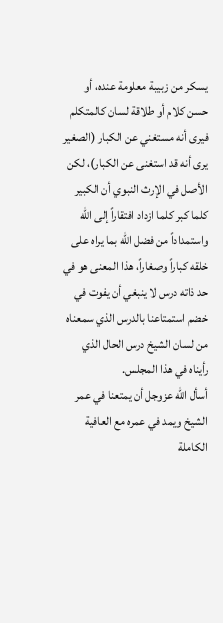يسكر من زبيبة معلومة عنده، أو حسن كلام أو طلاقة لسان كالمتكلم فيرى أنه مستغني عن الكبار (الصغير يرى أنه قد استغنى عن الكبار)، لكن الأصل في الإرث النبوي أن الكبير كلما كبر كلما ازداد افتقاراً إلى الله واستمداداً من فضل الله بما يراه على خلقه كباراً وصغاراً، هذا المعنى هو في حد ذاته درس لا ينبغي أن يفوت في خضم استمتاعنا بالدرس الذي سمعناه من لسان الشيخ درس الحال الذي رأيناه في هذا المجلس.
أسأل الله عزوجل أن يمتعنا في عمر الشيخ ويمد في عمره مع العافية الكاملة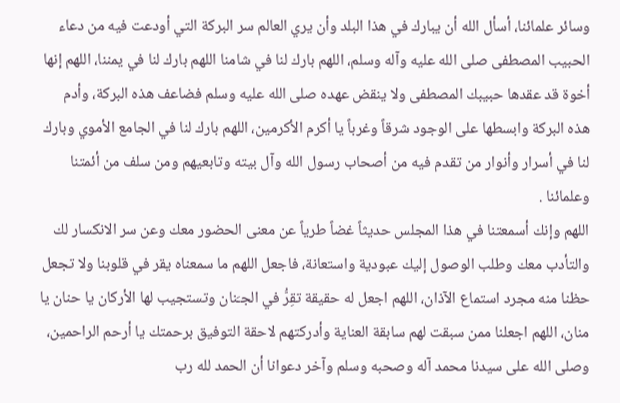وسائر علمائنا، أسأل الله أن يبارك في هذا البلد وأن يري العالم سر البركة التي أودعت فيه من دعاء الحبيب المصطفى صلى الله عليه وآله وسلم، اللهم بارك لنا في شامنا اللهم بارك لنا في يمننا، اللهم إنها أخوة قد عقدها حبيبك المصطفى ولا ينقض عهده صلى الله عليه وسلم فضاعف هذه البركة، وأدم هذه البركة وابسطها على الوجود شرقاً وغرباً يا أكرم الأكرمين، اللهم بارك لنا في الجامع الأموي وبارك لنا في أسرار وأنوار من تقدم فيه من أصحاب رسول الله وآل بيته وتابعيهم ومن سلف من أئمتنا وعلمائنا .
اللهم وإنك أسمعتنا في هذا المجلس حديثاً غضاً طرياً عن معنى الحضور معك وعن سر الانكسار لك والتأدب معك وطلب الوصول إليك عبودية واستعانة، فاجعل اللهم ما سمعناه يقر في قلوبنا ولا تجعل حظنا منه مجرد استماع الآذان، اللهم اجعل له حقيقة تقِرُّ في الجـَنان وتستجيب لها الأركان يا حنان يا منان، اللهم اجعلنا ممن سبقت لهم سابقة العناية وأدركتهم لاحقة التوفيق برحمتك يا أرحم الراحمين، وصلى الله على سيدنا محمد آله وصحبه وسلم وآخر دعوانا أن الحمد لله رب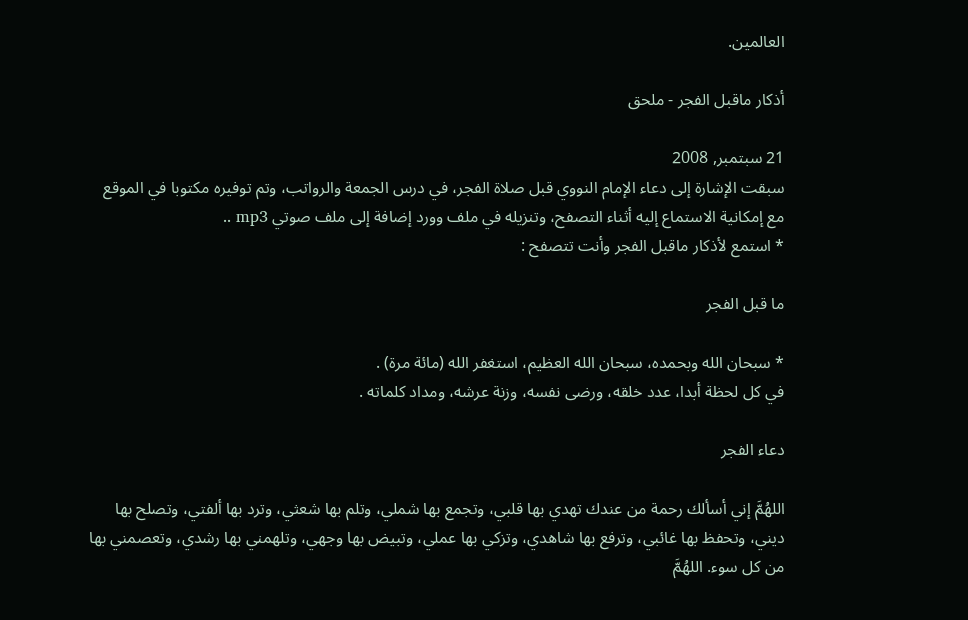العالمين.

أذكار ماقبل الفجر - ملحق

21 سبتمبر, 2008
سبقت الإشارة إلى دعاء الإمام النووي قبل صلاة الفجر، في درس الجمعة والرواتب، وتم توفيره مكتوبا في الموقع مع إمكانية الاستماع إليه أثناء التصفح، وتنزيله في ملف وورد إضافة إلى ملف صوتي mp3 ..
* استمع لأذكار ماقبل الفجر وأنت تتصفح :

ما قبل الفجر

* سبحان الله وبحمده، سبحان الله العظيم، استغفر الله (مائة مرة) .
في كل لحظة أبدا، عدد خلقه، ورضى نفسه، وزنة عرشه، ومداد كلماته .

دعاء الفجر

اللهُمَّ إني أسألك رحمة من عندك تهدي بها قلبي، وتجمع بها شملي، وتلم بها شعثي، وترد بها ألفتي، وتصلح بها ديني، وتحفظ بها غائبي، وترفع بها شاهدي، وتزكي بها عملي، وتبيض بها وجهي، وتلهمني بها رشدي، وتعصمني بها من كل سوء. اللهُمَّ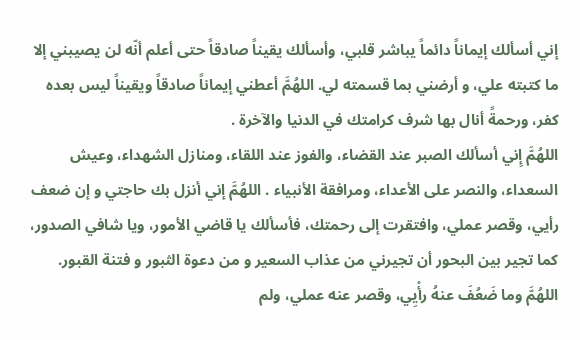إني أسألك إيماناً دائماً يباشر قلبي، وأسألك يقيناً صادقاً حتى أعلم أنّه لن يصيبني إلا ما كتبته علي، و أرضني بما قسمته لي. اللهُمَّ أعطني إيماناً صادقاً ويقيناً ليس بعده كفر، ورحمةً أنال بها شرف كرامتك في الدنيا والآخرة .
اللهُمَّ إِني أسألك الصبر عند القضاء، والفوز عند اللقاء، ومنازل الشهداء، وعيش السعداء، والنصر على الأعداء، ومرافقة الأنبياء . اللهُمَّ إني أنزل بك حاجتي و إن ضعف رأيي، وقصر عملي، وافتقرت إلى رحمتك، فأسألك يا قاضي الأمور، ويا شافي الصدور، كما تجير بين البحور أن تجيرني من عذاب السعير و من دعوة الثبور و فتنة القبور. اللهُمَّ وما ضَعُفَ عنهُ رأْيِي، وقصر عنه عملي، ولم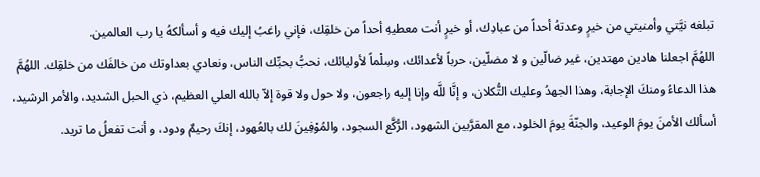تبلغه نيَّتي وأمنيتي من خيرٍ وعدتهُ أحداً من عبادِك، أو خيرٍ أنت معطيهِ أحداً من خلقِك، فإني راغبُ إليك فيه و أسألكهُ يا رب العالمين.
اللهُمَّ اجعلنا هادين مهتدين، غير ضالّين و لا مضلّين، حرباً لأعدائك، وسِلْماً لأوليائك، نحبُّ بحبِّك الناس، ونعادي بعداوتك من خالفَك من خلقِك. اللهُمَّ هذا الدعاءُ ومنكَ الإجابة، وهذا الجهدُ وعليك التُّكلان، و إنَّا للَّه وإنا إليه راجعون، ولا حول ولا قوة إلاّ بالله العلي العظيم، ذي الحبل الشديد، والأمر الرشيد، أسألك الأمنَ يومَ الوعيد، والجنّةَ يومَ الخلود، مع المقرَّبين الشهود، الرُّكَّع السجود، والمُوْفِينَ لك بالعُهود، إنكَ رحيمٌ ودود، و أنت تفعلُ ما تريد.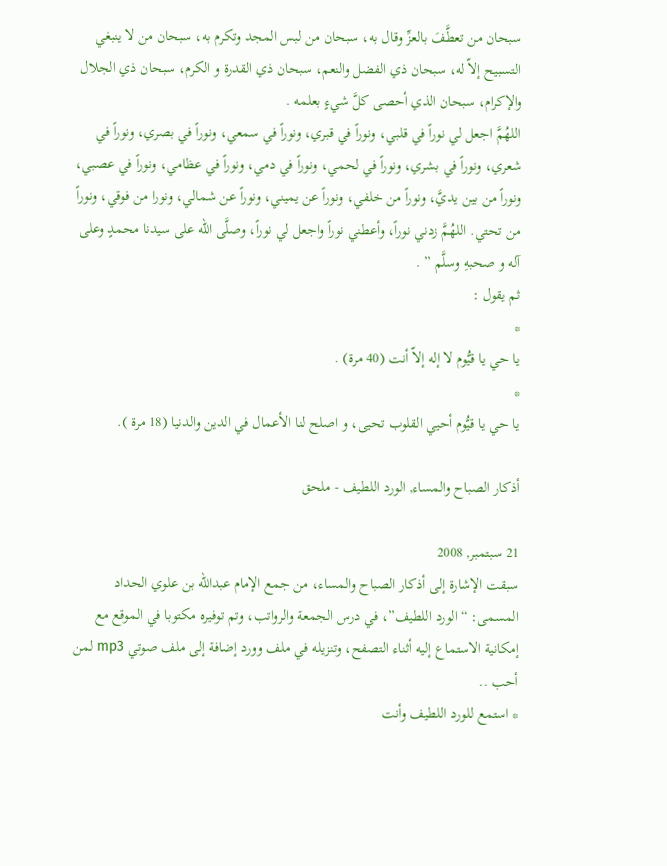سبحان من تعطَّفَ بالعزِّ وقال به، سبحان من لبس المجد وتكرم به، سبحان من لا ينبغي التسبيح إلاّ له، سبحان ذي الفضل والنعم، سبحان ذي القدرة و الكرم، سبحان ذي الجلال والإكرام، سبحان الذي أحصى كلَّ شيءٍ بعلمه .
اللهُمَّ اجعل لي نوراً في قلبي، ونوراً في قبري، ونوراً في سمعي، ونوراً في بصري، ونوراً في شعري، ونوراً في بشري، ونوراً في لحمي، ونوراً في دمي، ونوراً في عظامي، ونوراً في عصبي، ونوراً من بين يديَّ، ونوراً من خلفي، ونوراً عن يميني، ونوراً عن شمالي، ونورا من فوقي، ونوراً من تحتي. اللهُمَّ زدني نوراً، وأعطني نوراً واجعل لي نوراً، وصلَّى الله على سيدنا محمدٍ وعلى آله و صحبهِ وسلَّم ” .
ثم يقول :
*
يا حي يا قيُّوم لا إله إلاّ أنت (40 مرة) .
*
يا حي يا قيُّوم أحيي القلوب تحيى، و اصلح لنا الأعمال في الدين والدنيا (18 مرة ).

أذكار الصباح والمساء, الورد اللطيف - ملحق

21 سبتمبر, 2008
سبقت الإشارة إلى أذكار الصباح والمساء، من جمع الإمام عبدالله بن علوي الحداد المسمى: “الورد اللطيف”، في درس الجمعة والرواتب، وتم توفيره مكتوبا في الموقع مع إمكانية الاستماع إليه أثناء التصفح، وتنزيله في ملف وورد إضافة إلى ملف صوتي mp3 لمن أحب ..
* استمع للورد اللطيف وأنت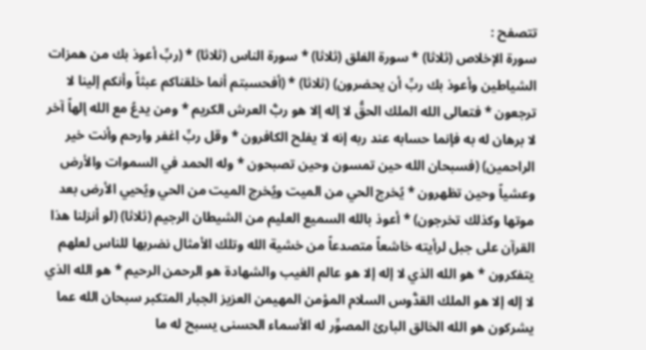تتصفح :
سورة الإخلاص (ثلاثا) * سورة الفلق (ثلاثا) * سورة الناس (ثلاثا) * (ربِّ أعوذ بك من همزات الشياطين وأعوذ بك ربِّ أن يحضرون) (ثلاثا) * (أفحسبتم أنما خلقناكم عبثاً وأنكم إلينا لا ترجعون * فتعالى الله الملك الحقُّ لا إله إلا هو ربُّ العرش الكريم * ومن يدعُ مع الله إلهاً آخر لا برهان له به فإنما حسابه عند ربه إنه لا يفلح الكافرون * وقل ربِّ اغفر وارحم وأنت خير الراحمين) (فسبحان الله حين تمسون وحين تصبحون * وله الحمد في السموات والأرض وعشياً وحين تظهرون * يُخرج الحي من الميت ويُخرج الميت من الحي ويُحيي الأرض بعد موتها وكذلك تخرجون) * أعوذ بالله السميع العليم من الشيطان الرجيم (ثلاثا) (لو أنزلنا هذا القرآن على جبل لرأيته خاشعاً متصدعاً من خشية الله وتلك الأمثال نضربها للناس لعلهم يتفكرون * هو الله الذي لا إله إلا هو عالم الغيب والشهادة هو الرحمن الرحيم * هو الله الذي لا إله إلا هو الملك القدُّوس السلام المؤمن المهيمن العزيز الجبار المتكبر سبحان الله عما يشركون هو الله الخالق البارئ المصوِّر له الأسماء الحسنى يسبح له ما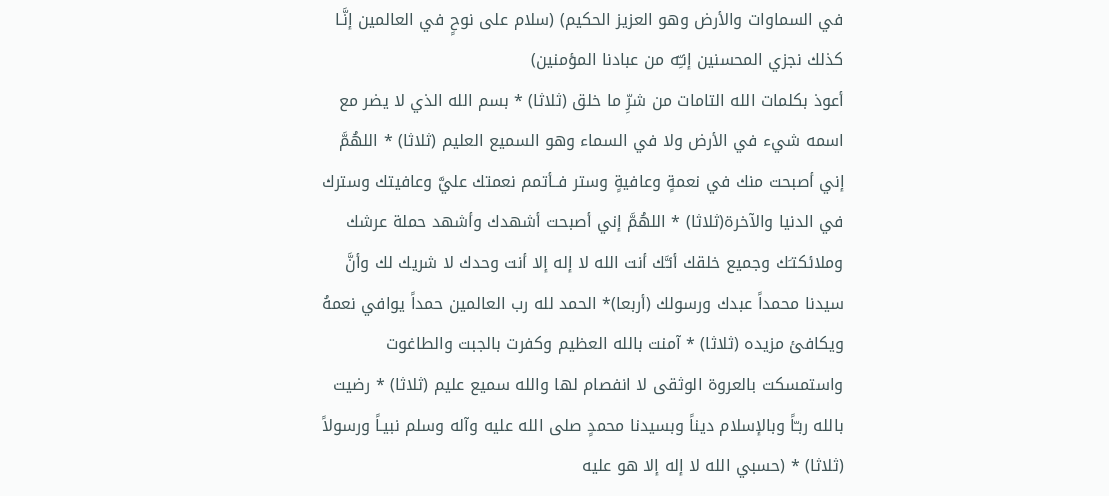في السماوات والأرض وهو العزيز الحكيم) (سلام على نوحٍ في العالمين إنَّـا كذلك نجزي المحسنين إنـِّه من عبادنا المؤمنين)
أعوذ بكلمات الله التامات من شرِّ ما خلق (ثلاثا) * بسم الله الذي لا يضر مع اسمه شيء في الأرض ولا في السماء وهو السميع العليم (ثلاثا) * اللهُمَّ إني أصبحت منك في نعمةٍ وعافيةٍ وستر فــأتمم نعمتك عليَّ وعافيتك وسترك في الدنيا والآخرة(ثلاثا) * اللهُمَّ إني أصبحت أشهدك وأشهد حملة عرشك وملائكتـَك وجميع خلقك أنـَّك أنت الله لا إله إلا أنت وحدك لا شريك لك وأنَّ سيدنا محمداً عبدك ورسولك (أربعا)* الحمد لله رب العالمين حمداً يوافي نعمهُ ويكافئ مزيده (ثلاثا) * آمنت بالله العظيم وكفرت بالجبت والطاغوت واستمسكت بالعروة الوثقى لا انفصام لها والله سميع عليم (ثلاثا) * رضيت بالله ربـّاً وبالإسلام ديناً وبسيدنا محمدٍ صلى الله عليه وآله وسلم نبيـاً ورسولاً (ثلاثا) * (حسبي الله لا إله إلا هو عليه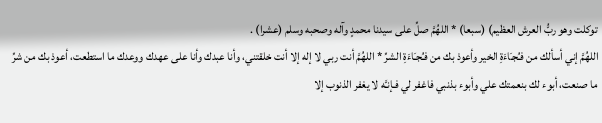توكلت وهو ربُّ العرش العظيم) (سبعا) * اللهُمَّ صلِّ على سيدنا محمدٍ وآله وصحبه وسلم (عشرا) .
اللهُمَّ إني أسألك من فـُجـَاءَةِ الخير وأعوذ بك من فـُجـَاءَةِ الشرِّ * اللهُمَّ أنت ربي لا إله إلا أنت خلقتني، وأنا عبدك وأنا على عهدك ووعدك ما استطعت، أعوذ بك من شرِّ ما صنعت، أبوء لك بنعمتك علي وأبوء بذنبي فاغفر لي فـإنـَّه لا يغفر الذنوب إلا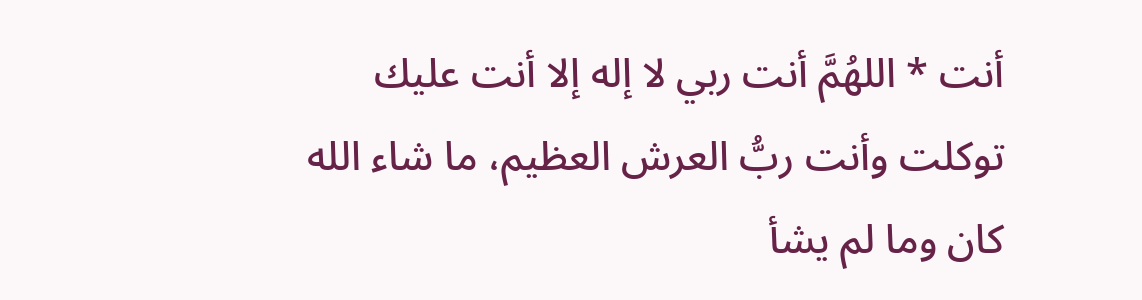أنت * اللهُمَّ أنت ربي لا إله إلا أنت عليك توكلت وأنت ربُّ العرش العظيم، ما شاء الله كان وما لم يشأ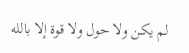لم يكن ولا حول ولا قوة إلا بالله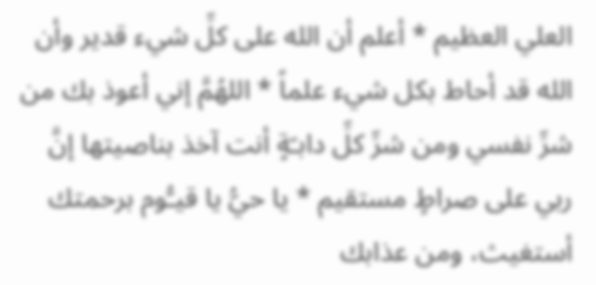العلي العظيم * أعلم أن الله على كلِّ شيء قدير وأن الله قد أحاط بكل شيء علماً * اللهُمَّ إني أعوذ بك من شرِّ نفسي ومن شرِّ كلِّ دابـّةٍ أنت آخذ بناصيتها إنَّ ربي على صراطٍ مستقيم * يا حيُّ يا قيـُّوم برحمتك أستغيث، ومن عذابك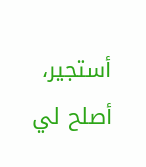أستجير، أصلح لي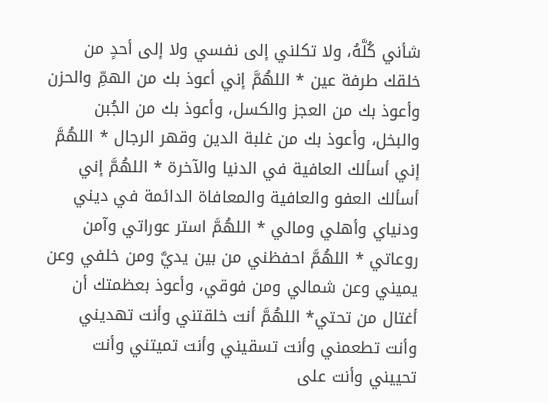شأني كُلَّهُ، ولا تكلني إلى نفسي ولا إلى أحدٍ من خلقك طرفة عين * اللهُمَّ إني أعوذ بك من الهمِّ والحزن وأعوذ بك من العجز والكسل، وأعوذ بك من الجُبن والبخل، وأعوذ بك من غلبة الدين وقهر الرجال * اللهُمَّ إني أسألك العافية في الدنيا والآخرة * اللهُمَّ إني أسألك العفو والعافية والمعافاة الدائمة في ديني ودنياي وأهلي ومالي * اللهُمَّ استر عوراتي وآمن روعاتي * اللهُمَّ احفظني من بين يديَّ ومن خلفي وعن يميني وعن شمالي ومن فوقي، وأعوذ بعظمتك أن أغتال من تحتي* اللهُمَّ أنت خلقتني وأنت تهديني وأنت تطعمني وأنت تسقيني وأنت تميتني وأنت تحييني وأنت على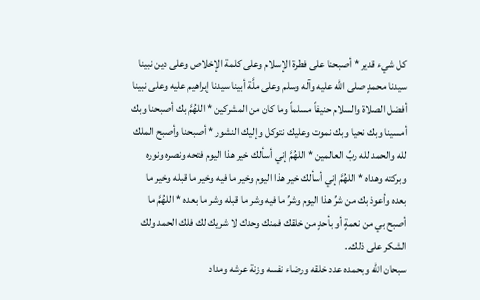كل شيء قدير * أصبحنا على فطرة الإسلام وعلى كلمة الإخلاص وعلى دين نبينا سيدنا محمدٍ صلى الله عليه وآله وسلم وعلى ملَّة أبينا سيدنا إبراهيم عليه وعلى نبينا أفضل الصلاة والسلام حنيفاً مسلماً وما كان من المشركين * اللهُمَّ بك أصبحنا وبك أمسينا وبك نحيا وبك نموت وعليك نتوكل وإليك النشور * أصبحنا وأصبح الملك لله والحمد لله ربِّ العالمين * اللهُمَّ إني أسألك خير هذا اليوم فتحه ونصره ونوره وبركته وهداه * اللهُمَّ إني أسألك خير هذا اليوم وخير ما فيه وخير ما قبله وخير ما بعده وأعوذ بك من شرِّ هذا اليوم وشرِّ ما فيه وشر ما قبله وشر ما بعده * اللهُمَّ ما أصبح بي من نعمةٍ أو بأحدٍ من خلقك فمنك وحدك لا شريك لك فلك الحمد ولك الشكر على ذلك..
سبحان الله وبحمده عدد خلقه ورضاء نفسه وزنة عرشه ومداد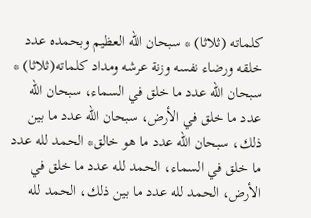كلماته (ثلاثا) * سبحان الله العظيم وبحمده عدد خلقه ورضاء نفسه وزنة عرشه ومداد كلماته(ثلاثا) * سبحان الله عدد ما خلق في السماء، سبحان الله عدد ما خلق في الأرض، سبحان الله عدد ما بين ذلك، سبحان الله عدد ما هو خالق* الحمد لله عدد ما خلق في السماء، الحمد لله عدد ما خلق في الأرض، الحمد لله عدد ما بين ذلك، الحمد لله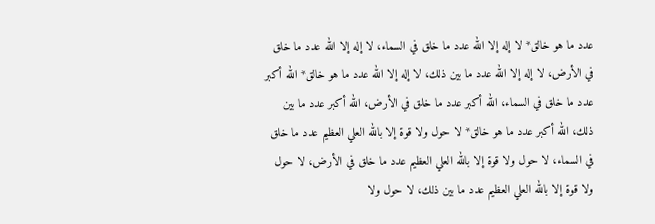عدد ما هو خالق* لا إله إلا الله عدد ما خلق في السماء، لا إله إلا الله عدد ما خلق في الأرض، لا إله إلا الله عدد ما بين ذلك، لا إله إلا الله عدد ما هو خالق* الله أكبر عدد ما خلق في السماء، الله أكبر عدد ما خلق في الأرض، الله أكبر عدد ما بين ذلك، الله أكبر عدد ما هو خالق* لا حول ولا قوة إلا بالله العلي العظيم عدد ما خلق في السماء، لا حول ولا قوة إلا بالله العلي العظيم عدد ما خلق في الأرض، لا حول ولا قوة إلا بالله العلي العظيم عدد ما بين ذلك، لا حول ولا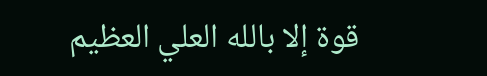قوة إلا بالله العلي العظيم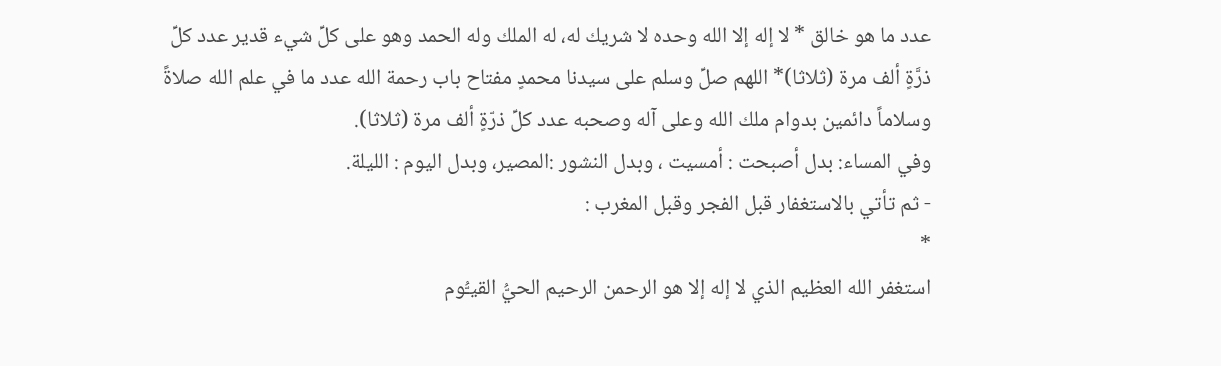عدد ما هو خالق * لا إله إلا الله وحده لا شريك له، له الملك وله الحمد وهو على كلِّ شيء قدير عدد كلِّ ذرَّةٍ ألف مرة (ثلاثا)* اللهم صلِّ وسلم على سيدنا محمدٍ مفتاح باب رحمة الله عدد ما في علم الله صلاةً وسلاماً دائمين بدوام ملك الله وعلى آله وصحبه عدد كلِّ ذرّةٍ ألف مرة (ثلاثا).
وفي المساء: بدل أصبحت : أمسيت ، وبدل النشور :المصير، وبدل اليوم : الليلة.
- ثم تأتي بالاستغفار قبل الفجر وقبل المغرب :
*
استغفر الله العظيم الذي لا إله إلا هو الرحمن الرحيم الحيُّ القيـُّوم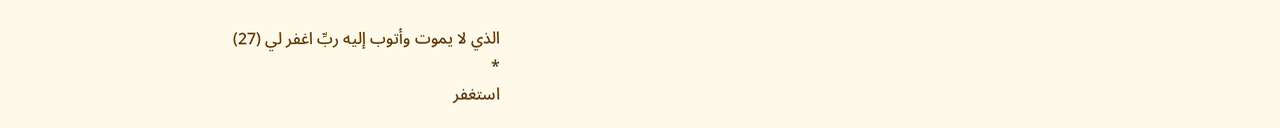الذي لا يموت وأتوب إليه ربِّ اغفر لي (27)
*
استغفر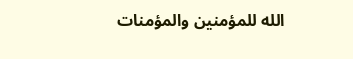الله للمؤمنين والمؤمنات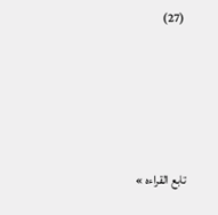(27)




تابع القراءه »